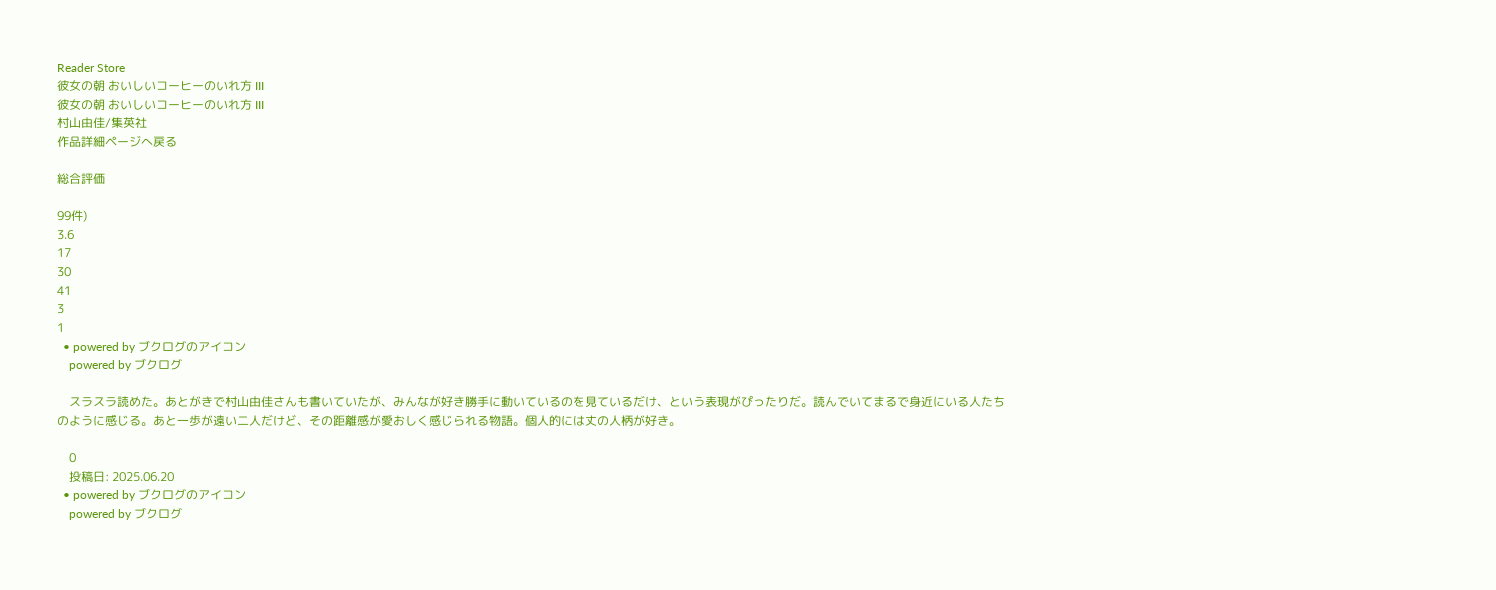Reader Store
彼女の朝 おいしいコーヒーのいれ方 III
彼女の朝 おいしいコーヒーのいれ方 III
村山由佳/集英社
作品詳細ページへ戻る

総合評価

99件)
3.6
17
30
41
3
1
  • powered by ブクログのアイコン
    powered by ブクログ

    スラスラ読めた。あとがきで村山由佳さんも書いていたが、みんなが好き勝手に動いているのを見ているだけ、という表現がぴったりだ。読んでいてまるで身近にいる人たちのように感じる。あと一歩が遠い二人だけど、その距離感が愛おしく感じられる物語。個人的には丈の人柄が好き。

    0
    投稿日: 2025.06.20
  • powered by ブクログのアイコン
    powered by ブクログ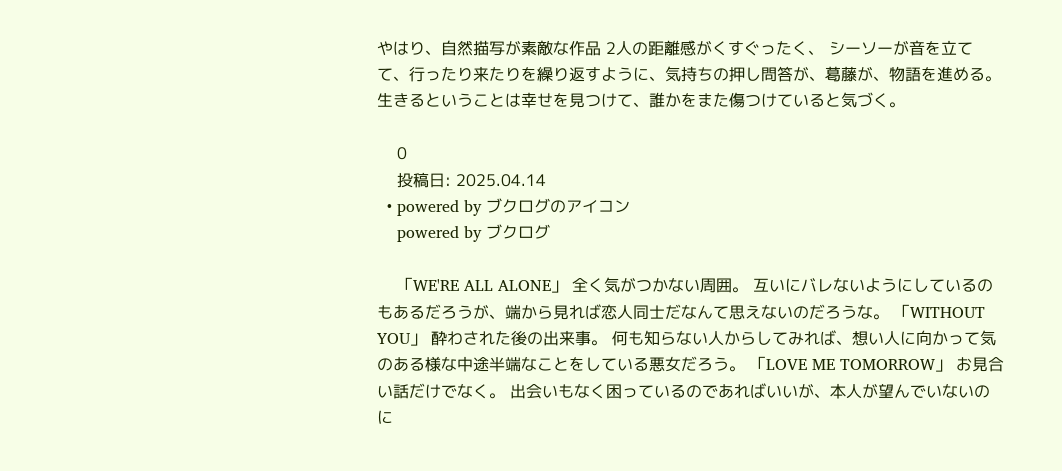やはり、自然描写が素敵な作品 2人の距離感がくすぐったく、 シーソーが音を立てて、行ったり来たりを繰り返すように、気持ちの押し問答が、葛藤が、物語を進める。 生きるということは幸せを見つけて、誰かをまた傷つけていると気づく。

    0
    投稿日: 2025.04.14
  • powered by ブクログのアイコン
    powered by ブクログ

    「WE'RE ALL ALONE」 全く気がつかない周囲。 互いにバレないようにしているのもあるだろうが、端から見れば恋人同士だなんて思えないのだろうな。 「WITHOUT YOU」 酔わされた後の出来事。 何も知らない人からしてみれば、想い人に向かって気のある様な中途半端なことをしている悪女だろう。 「LOVE ME TOMORROW」 お見合い話だけでなく。 出会いもなく困っているのであればいいが、本人が望んでいないのに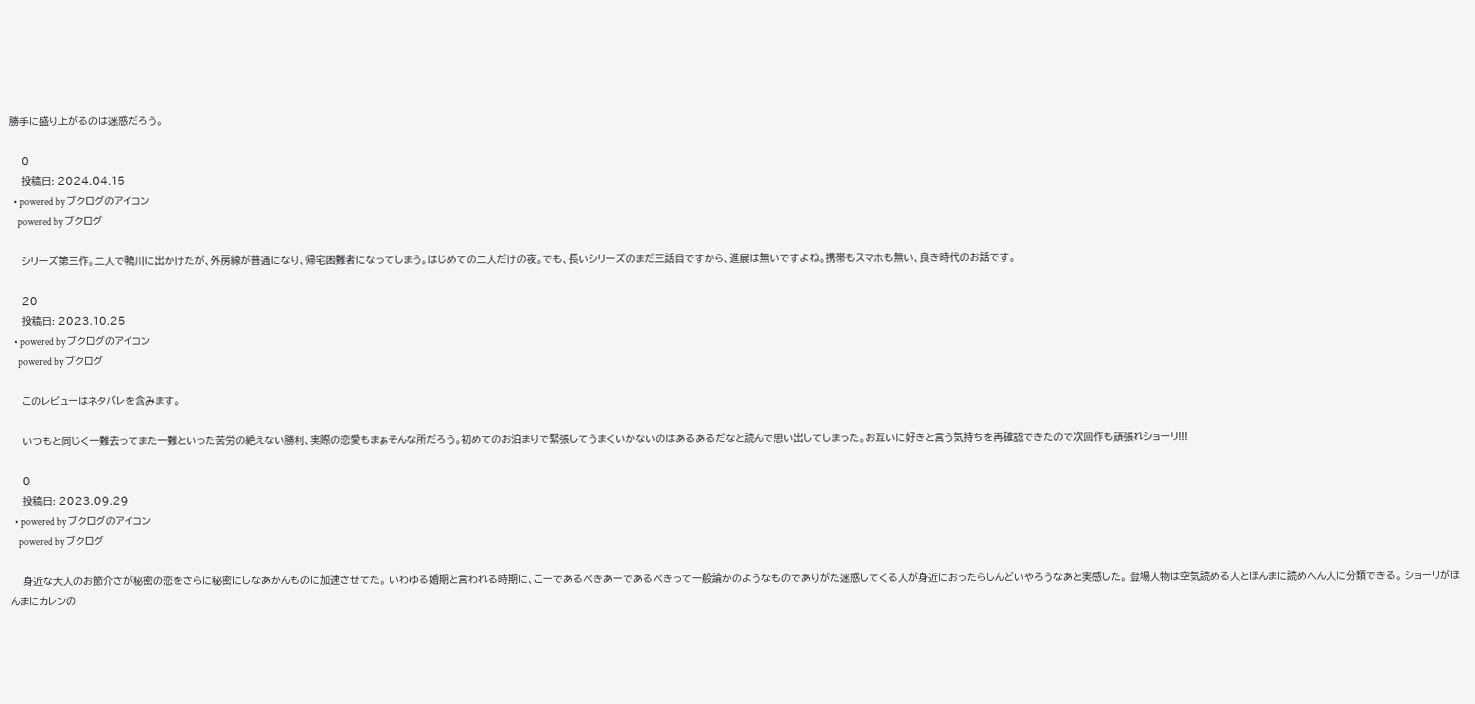勝手に盛り上がるのは迷惑だろう。

    0
    投稿日: 2024.04.15
  • powered by ブクログのアイコン
    powered by ブクログ

    シリーズ第三作。二人で鴨川に出かけたが、外房線が普通になり、帰宅困難者になってしまう。はじめての二人だけの夜。でも、長いシリーズのまだ三話目ですから、進展は無いですよね。携帯もスマホも無い、良き時代のお話です。

    20
    投稿日: 2023.10.25
  • powered by ブクログのアイコン
    powered by ブクログ

    このレビューはネタバレを含みます。

    いつもと同じく一難去ってまた一難といった苦労の絶えない勝利、実際の恋愛もまぁそんな所だろう。初めてのお泊まりで緊張してうまくいかないのはあるあるだなと読んで思い出してしまった。お互いに好きと言う気持ちを再確認できたので次回作も頑張れショーリ!!!

    0
    投稿日: 2023.09.29
  • powered by ブクログのアイコン
    powered by ブクログ

    身近な大人のお節介さが秘密の恋をさらに秘密にしなあかんものに加速させてた。 いわゆる婚期と言われる時期に、こーであるべきあーであるべきって一般論かのようなものでありがた迷惑してくる人が身近におったらしんどいやろうなあと実感した。 登場人物は空気読める人とほんまに読めへん人に分類できる。 ショーリがほんまにカレンの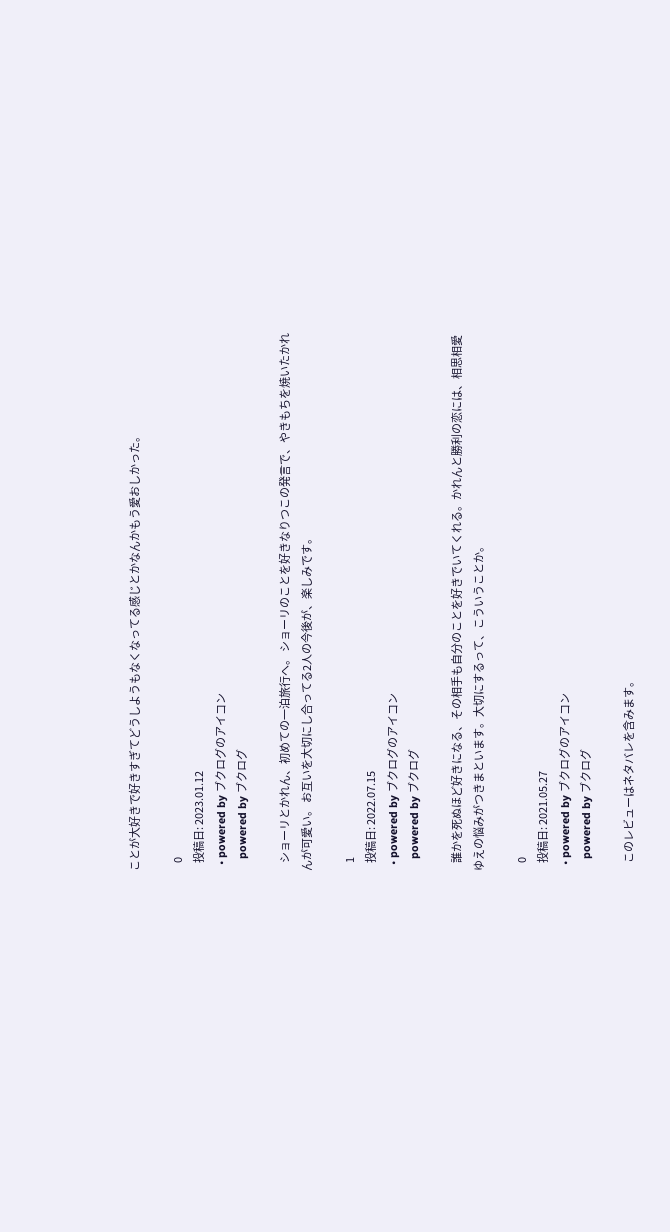ことが大好きで好きすぎてどうしようもなくなってる感じとかなんかもう愛おしかった。

    0
    投稿日: 2023.01.12
  • powered by ブクログのアイコン
    powered by ブクログ

    ショーリとかれん、初めての一泊旅行へ。 ショーリのことを好きなりつこの発言で、やきもちを焼いたかれんが可愛い。 お互いを大切にし合ってる2人の今後が、楽しみです。

    1
    投稿日: 2022.07.15
  • powered by ブクログのアイコン
    powered by ブクログ

    誰かを死ぬほど好きになる、その相手も自分のことを好きでいてくれる。かれんと勝利の恋には、相思相愛ゆえの悩みがつきまといます。大切にするって、こういうことか。

    0
    投稿日: 2021.05.27
  • powered by ブクログのアイコン
    powered by ブクログ

    このレビューはネタバレを含みます。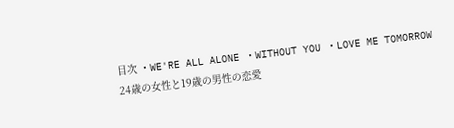目次 ・WE'RE ALL ALONE ・WITHOUT YOU ・LOVE ME TOMORROW 24歳の女性と19歳の男性の恋愛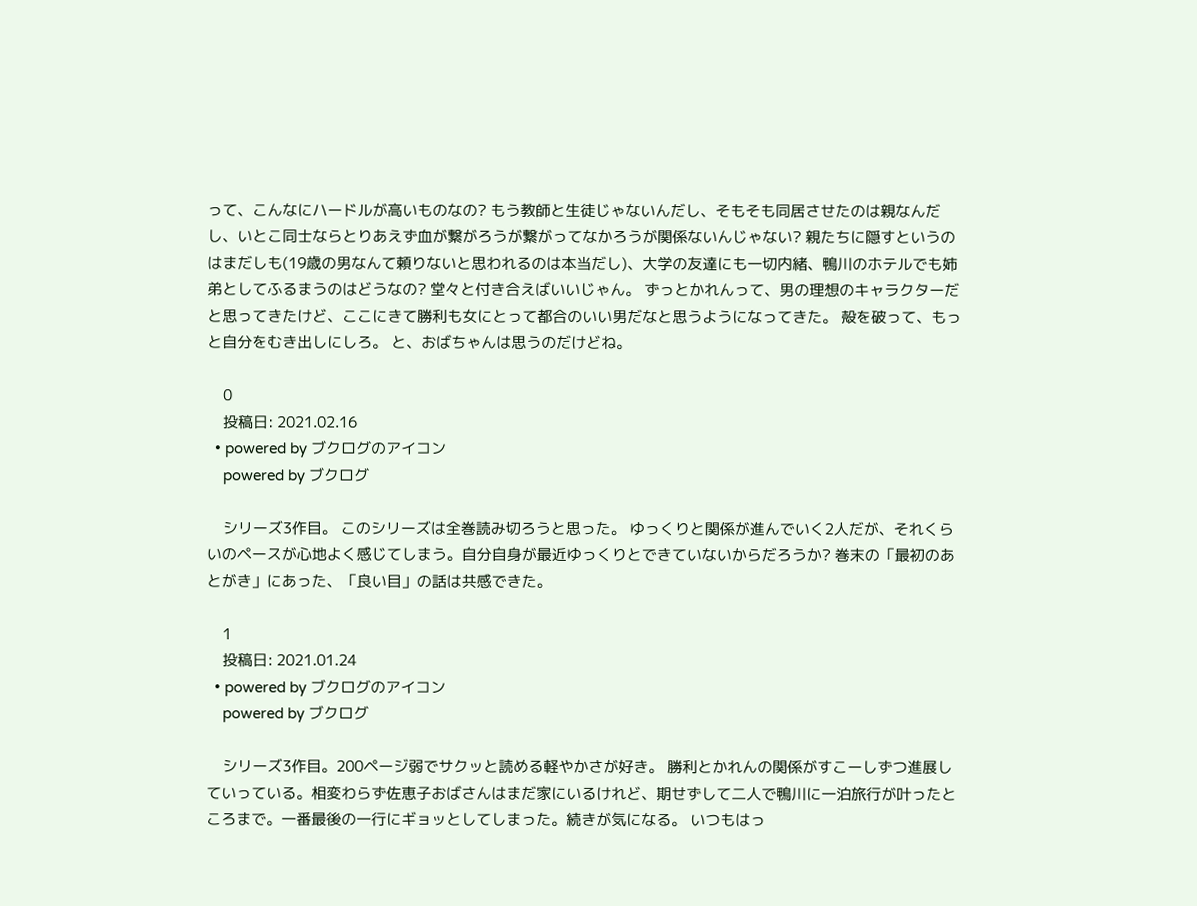って、こんなにハードルが高いものなの? もう教師と生徒じゃないんだし、そもそも同居させたのは親なんだし、いとこ同士ならとりあえず血が繋がろうが繋がってなかろうが関係ないんじゃない? 親たちに隠すというのはまだしも(19歳の男なんて頼りないと思われるのは本当だし)、大学の友達にも一切内緒、鴨川のホテルでも姉弟としてふるまうのはどうなの? 堂々と付き合えばいいじゃん。 ずっとかれんって、男の理想のキャラクターだと思ってきたけど、ここにきて勝利も女にとって都合のいい男だなと思うようになってきた。 殻を破って、もっと自分をむき出しにしろ。 と、おばちゃんは思うのだけどね。

    0
    投稿日: 2021.02.16
  • powered by ブクログのアイコン
    powered by ブクログ

    シリーズ3作目。 このシリーズは全巻読み切ろうと思った。 ゆっくりと関係が進んでいく2人だが、それくらいのペースが心地よく感じてしまう。自分自身が最近ゆっくりとできていないからだろうか? 巻末の「最初のあとがき」にあった、「良い目」の話は共感できた。

    1
    投稿日: 2021.01.24
  • powered by ブクログのアイコン
    powered by ブクログ

    シリーズ3作目。200ページ弱でサクッと読める軽やかさが好き。 勝利とかれんの関係がすこーしずつ進展していっている。相変わらず佐恵子おばさんはまだ家にいるけれど、期せずして二人で鴨川に一泊旅行が叶ったところまで。一番最後の一行にギョッとしてしまった。続きが気になる。 いつもはっ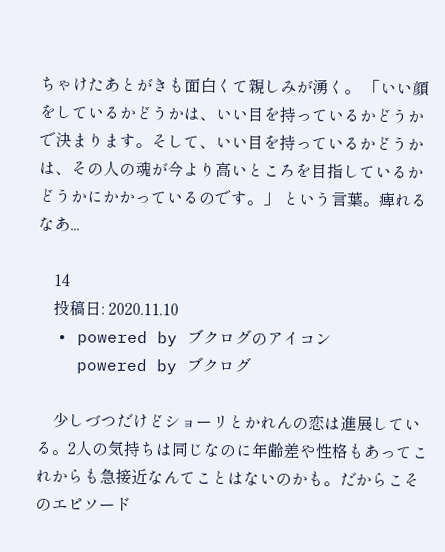ちゃけたあとがきも面白くて親しみが湧く。 「いい顔をしているかどうかは、いい目を持っているかどうかで決まります。そして、いい目を持っているかどうかは、その人の魂が今より高いところを目指しているかどうかにかかっているのです。」 という言葉。痺れるなあ...

    14
    投稿日: 2020.11.10
  • powered by ブクログのアイコン
    powered by ブクログ

    少しづつだけどショーリとかれんの恋は進展している。2人の気持ちは同じなのに年齢差や性格もあってこれからも急接近なんてことはないのかも。だからこそのエピソード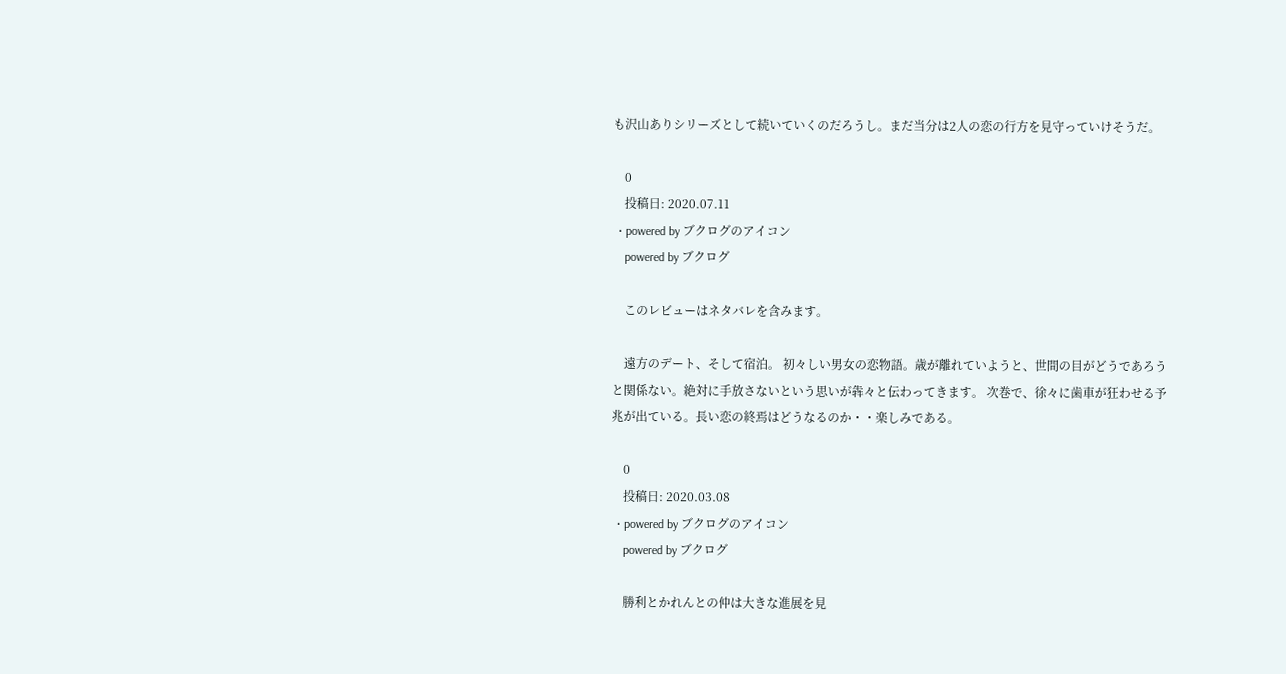も沢山ありシリーズとして続いていくのだろうし。まだ当分は2人の恋の行方を見守っていけそうだ。

    0
    投稿日: 2020.07.11
  • powered by ブクログのアイコン
    powered by ブクログ

    このレビューはネタバレを含みます。

    遠方のデート、そして宿泊。 初々しい男女の恋物語。歳が離れていようと、世間の目がどうであろうと関係ない。絶対に手放さないという思いが犇々と伝わってきます。 次巻で、徐々に歯車が狂わせる予兆が出ている。長い恋の終焉はどうなるのか・・楽しみである。

    0
    投稿日: 2020.03.08
  • powered by ブクログのアイコン
    powered by ブクログ

    勝利とかれんとの仲は大きな進展を見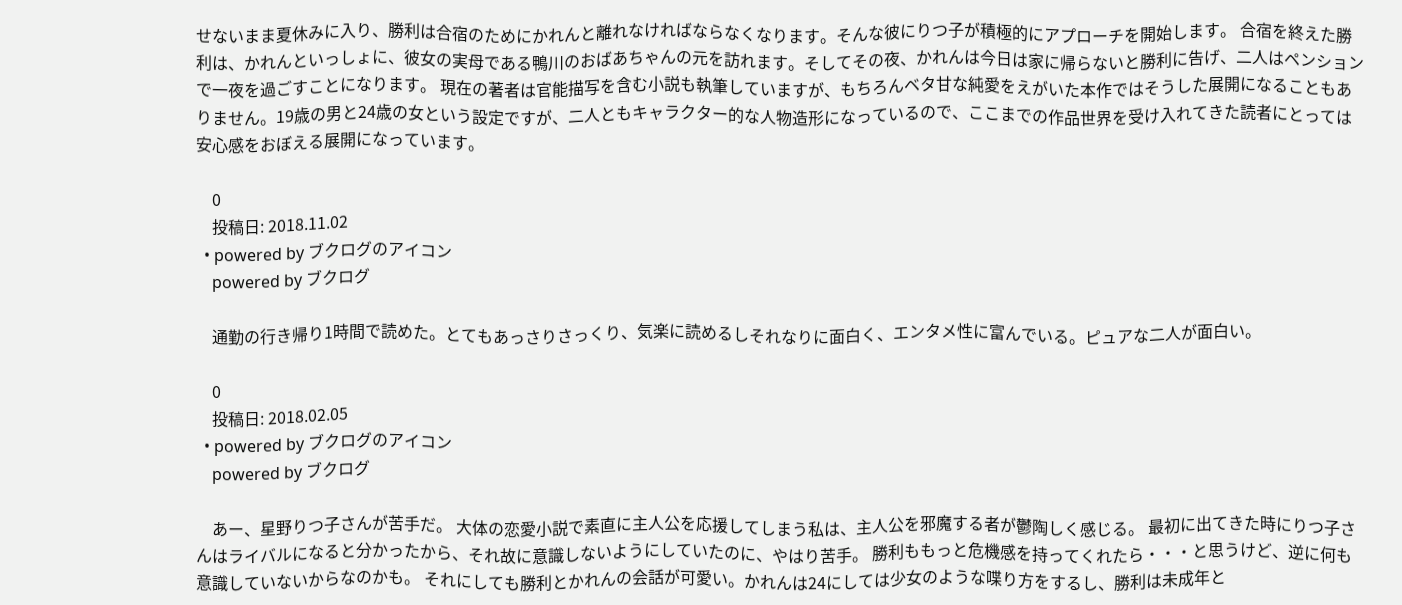せないまま夏休みに入り、勝利は合宿のためにかれんと離れなければならなくなります。そんな彼にりつ子が積極的にアプローチを開始します。 合宿を終えた勝利は、かれんといっしょに、彼女の実母である鴨川のおばあちゃんの元を訪れます。そしてその夜、かれんは今日は家に帰らないと勝利に告げ、二人はペンションで一夜を過ごすことになります。 現在の著者は官能描写を含む小説も執筆していますが、もちろんベタ甘な純愛をえがいた本作ではそうした展開になることもありません。19歳の男と24歳の女という設定ですが、二人ともキャラクター的な人物造形になっているので、ここまでの作品世界を受け入れてきた読者にとっては安心感をおぼえる展開になっています。

    0
    投稿日: 2018.11.02
  • powered by ブクログのアイコン
    powered by ブクログ

    通勤の行き帰り1時間で読めた。とてもあっさりさっくり、気楽に読めるしそれなりに面白く、エンタメ性に富んでいる。ピュアな二人が面白い。

    0
    投稿日: 2018.02.05
  • powered by ブクログのアイコン
    powered by ブクログ

    あー、星野りつ子さんが苦手だ。 大体の恋愛小説で素直に主人公を応援してしまう私は、主人公を邪魔する者が鬱陶しく感じる。 最初に出てきた時にりつ子さんはライバルになると分かったから、それ故に意識しないようにしていたのに、やはり苦手。 勝利ももっと危機感を持ってくれたら・・・と思うけど、逆に何も意識していないからなのかも。 それにしても勝利とかれんの会話が可愛い。かれんは24にしては少女のような喋り方をするし、勝利は未成年と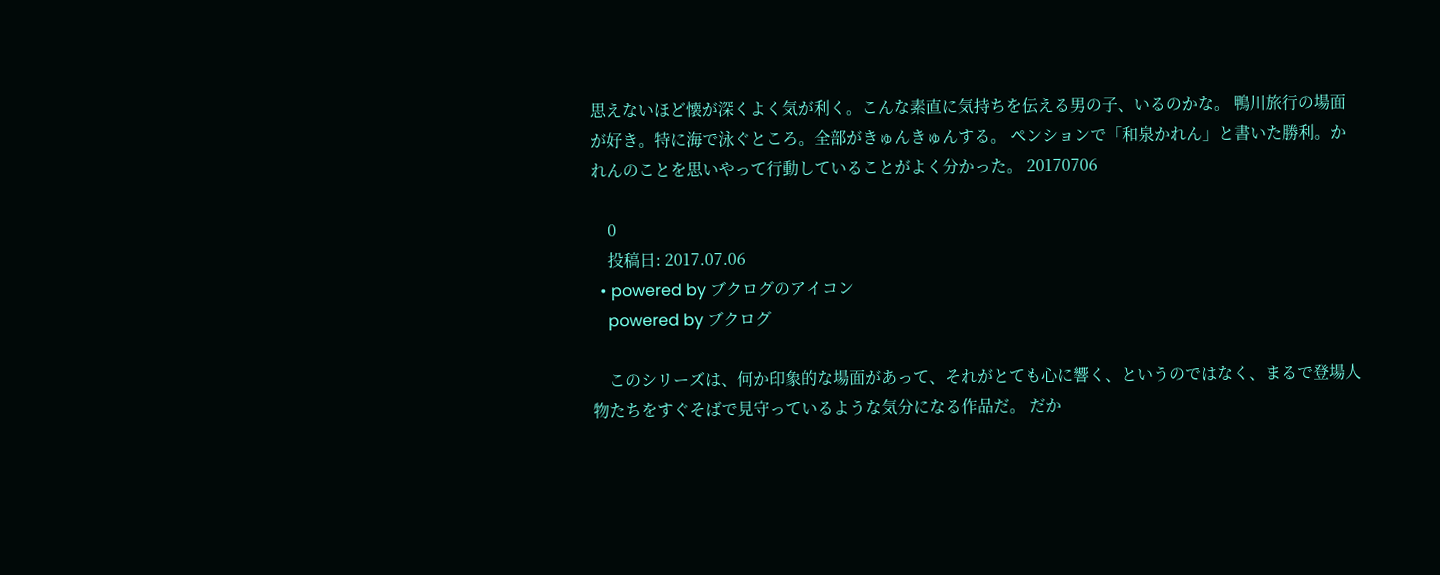思えないほど懐が深くよく気が利く。こんな素直に気持ちを伝える男の子、いるのかな。 鴨川旅行の場面が好き。特に海で泳ぐところ。全部がきゅんきゅんする。 ペンションで「和泉かれん」と書いた勝利。かれんのことを思いやって行動していることがよく分かった。 20170706

    0
    投稿日: 2017.07.06
  • powered by ブクログのアイコン
    powered by ブクログ

    このシリーズは、何か印象的な場面があって、それがとても心に響く、というのではなく、まるで登場人物たちをすぐそばで見守っているような気分になる作品だ。 だか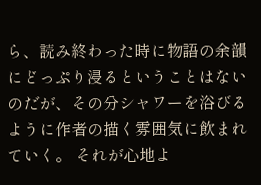ら、読み終わった時に物語の余韻にどっぷり浸るということはないのだが、その分シャワーを浴びるように作者の描く雰囲気に飲まれていく。 それが心地よ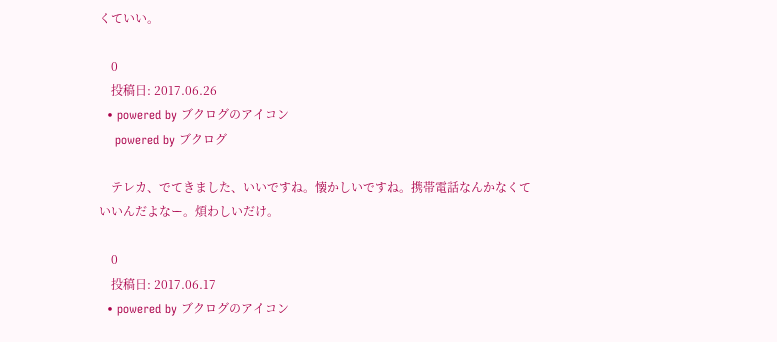くていい。

    0
    投稿日: 2017.06.26
  • powered by ブクログのアイコン
    powered by ブクログ

    テレカ、でてきました、いいですね。懐かしいですね。携帯電話なんかなくていいんだよなー。煩わしいだけ。

    0
    投稿日: 2017.06.17
  • powered by ブクログのアイコン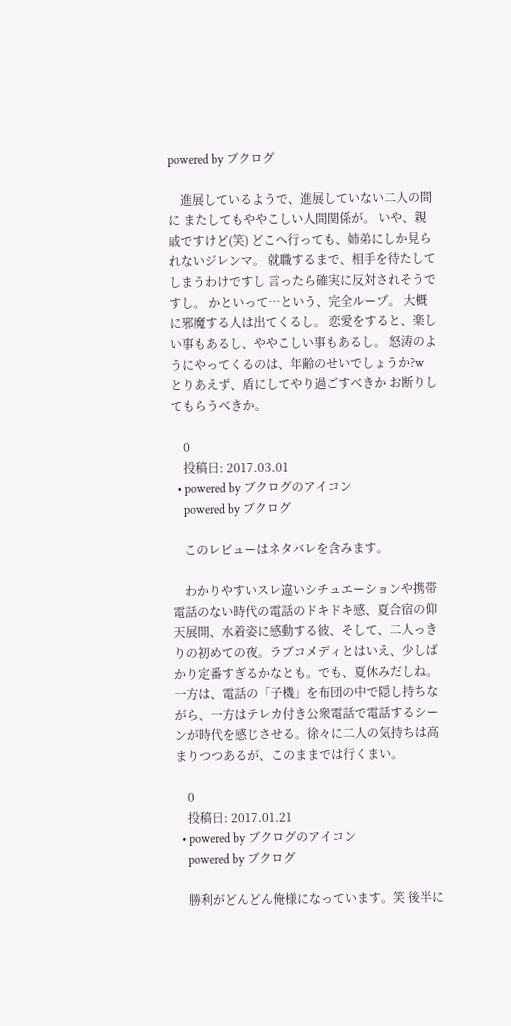powered by ブクログ

    進展しているようで、進展していない二人の間に またしてもややこしい人間関係が。 いや、親戚ですけど(笑) どこへ行っても、姉弟にしか見られないジレンマ。 就職するまで、相手を待たしてしまうわけですし 言ったら確実に反対されそうですし。 かといって…という、完全ループ。 大概に邪魔する人は出てくるし。 恋愛をすると、楽しい事もあるし、ややこしい事もあるし。 怒涛のようにやってくるのは、年齢のせいでしょうか?w とりあえず、盾にしてやり過ごすべきか お断りしてもらうべきか。

    0
    投稿日: 2017.03.01
  • powered by ブクログのアイコン
    powered by ブクログ

    このレビューはネタバレを含みます。

    わかりやすいスレ違いシチュエーションや携帯電話のない時代の電話のドキドキ感、夏合宿の仰天展開、水着姿に感動する彼、そして、二人っきりの初めての夜。ラブコメディとはいえ、少しばかり定番すぎるかなとも。でも、夏休みだしね。一方は、電話の「子機」を布団の中で隠し持ちながら、一方はテレカ付き公衆電話で電話するシーンが時代を感じさせる。徐々に二人の気持ちは高まりつつあるが、このままでは行くまい。

    0
    投稿日: 2017.01.21
  • powered by ブクログのアイコン
    powered by ブクログ

    勝利がどんどん俺様になっています。笑 後半に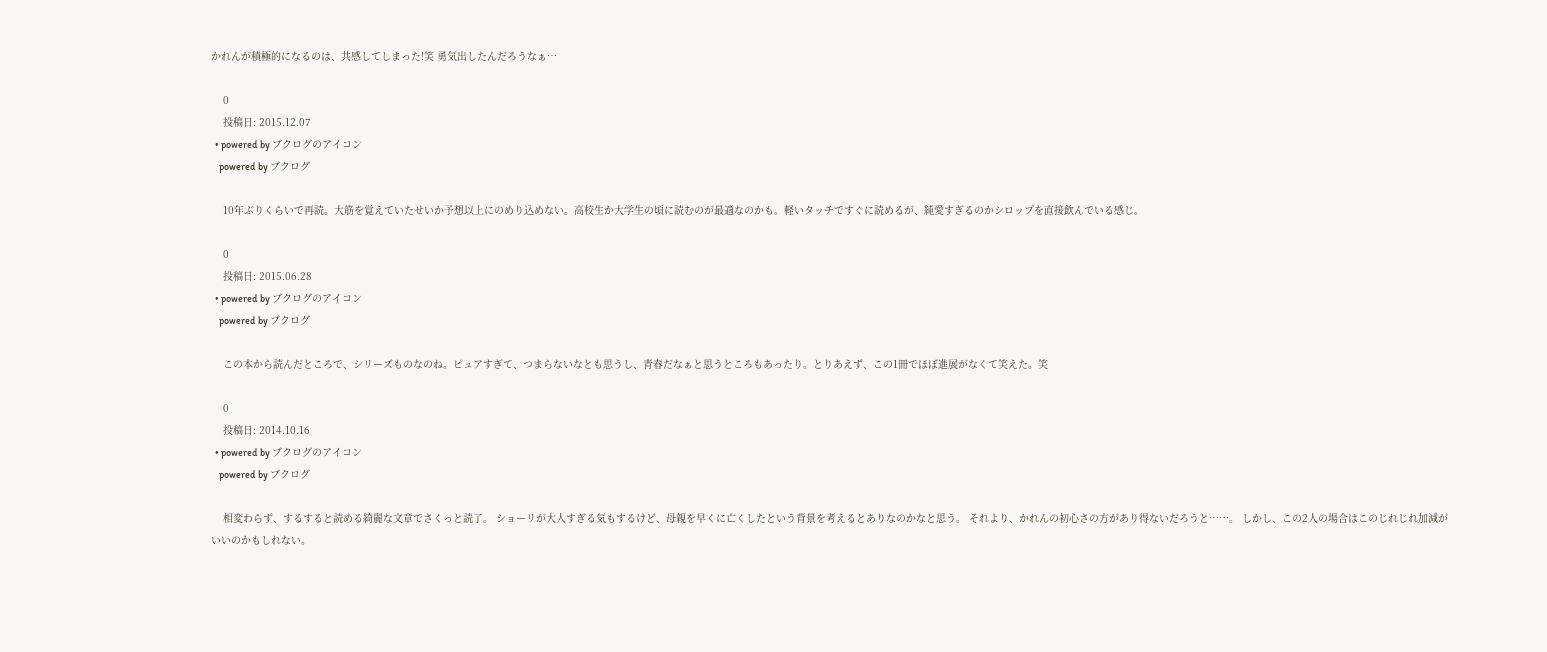かれんが積極的になるのは、共感してしまった!笑 勇気出したんだろうなぁ…

    0
    投稿日: 2015.12.07
  • powered by ブクログのアイコン
    powered by ブクログ

    10年ぶりくらいで再読。大筋を覚えていたせいか予想以上にのめり込めない。高校生か大学生の頃に読むのが最適なのかも。軽いタッチですぐに読めるが、純愛すぎるのかシロップを直接飲んでいる感じ。

    0
    投稿日: 2015.06.28
  • powered by ブクログのアイコン
    powered by ブクログ

    この本から読んだところで、シリーズものなのね。ピュアすぎて、つまらないなとも思うし、青春だなぁと思うところもあったり。とりあえず、この1冊でほぼ進展がなくて笑えた。笑

    0
    投稿日: 2014.10.16
  • powered by ブクログのアイコン
    powered by ブクログ

    相変わらず、するすると読める綺麗な文章でさくっと読了。 ショーリが大人すぎる気もするけど、母親を早くに亡くしたという背景を考えるとありなのかなと思う。 それより、かれんの初心さの方があり得ないだろうと……。 しかし、この2人の場合はこのじれじれ加減がいいのかもしれない。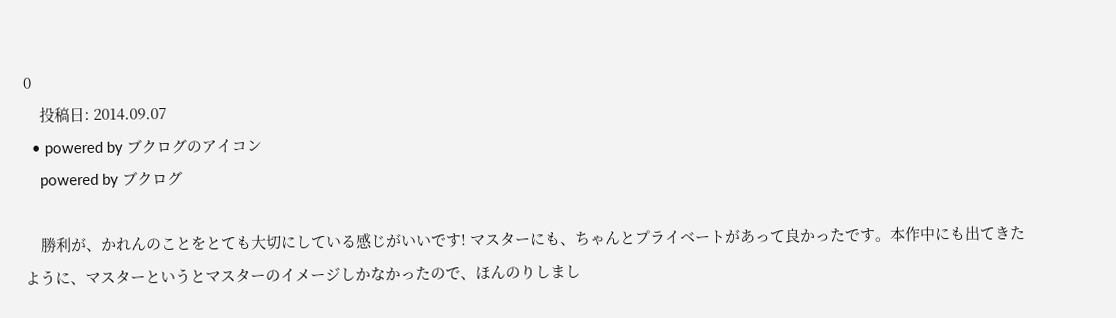0
    投稿日: 2014.09.07
  • powered by ブクログのアイコン
    powered by ブクログ

    勝利が、かれんのことをとても大切にしている感じがいいです! マスターにも、ちゃんとプライベートがあって良かったです。本作中にも出てきたように、マスターというとマスターのイメージしかなかったので、ほんのりしまし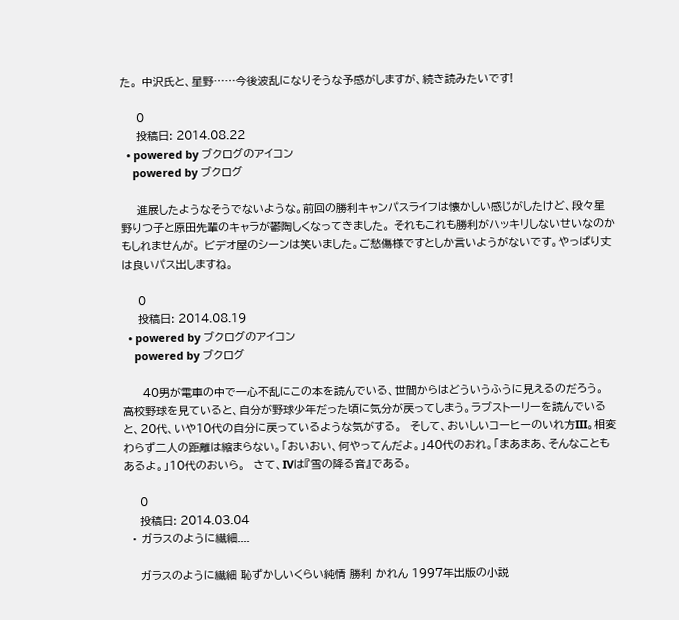た。 中沢氏と、星野……今後波乱になりそうな予感がしますが、続き読みたいです!

    0
    投稿日: 2014.08.22
  • powered by ブクログのアイコン
    powered by ブクログ

    進展したようなそうでないような。前回の勝利キャンパスライフは懐かしい感じがしたけど、段々星野りつ子と原田先輩のキャラが鬱陶しくなってきました。 それもこれも勝利がハッキリしないせいなのかもしれませんが。 ビデオ屋のシーンは笑いました。ご愁傷様ですとしか言いようがないです。やっぱり丈は良いパス出しますね。

    0
    投稿日: 2014.08.19
  • powered by ブクログのアイコン
    powered by ブクログ

     40男が電車の中で一心不乱にこの本を読んでいる、世間からはどういうふうに見えるのだろう。  高校野球を見ていると、自分が野球少年だった頃に気分が戻ってしまう。ラブストーリーを読んでいると、20代、いや10代の自分に戻っているような気がする。  そして、おいしいコーヒーのいれ方III。相変わらず二人の距離は縮まらない。「おいおい、何やってんだよ。」40代のおれ。「まあまあ、そんなこともあるよ。」10代のおいら。  さて、IVは『雪の降る音』である。

    0
    投稿日: 2014.03.04
  • ガラスのように繊細....

    ガラスのように繊細 恥ずかしいくらい純情 勝利 かれん 1997年出版の小説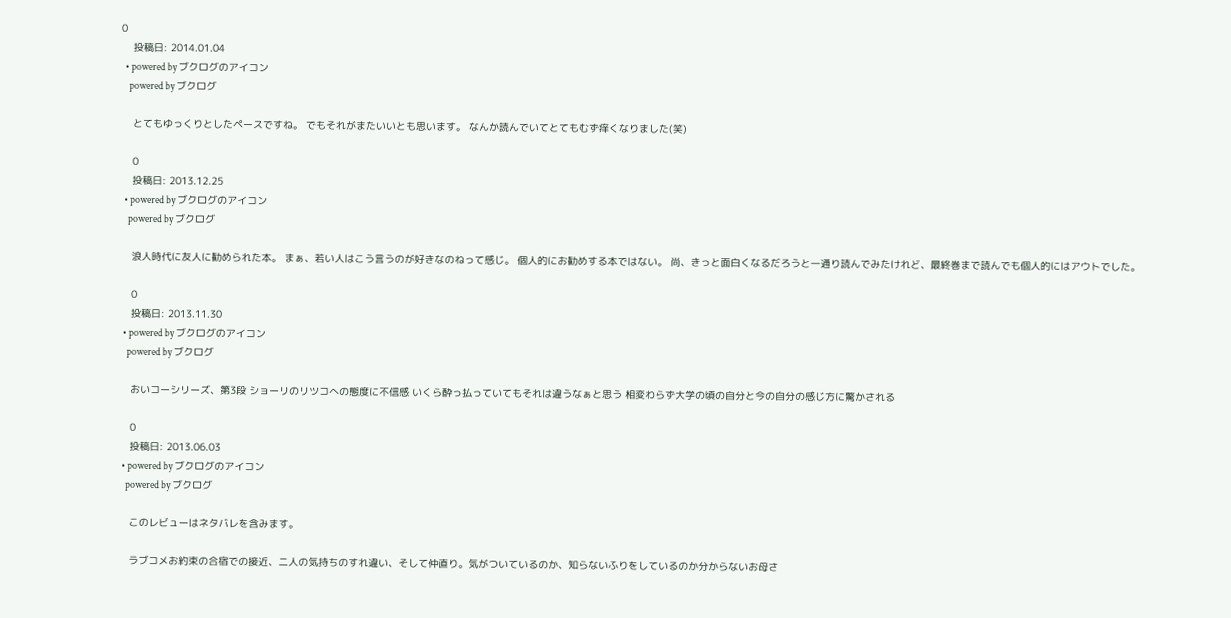0
    投稿日: 2014.01.04
  • powered by ブクログのアイコン
    powered by ブクログ

    とてもゆっくりとしたペースですね。 でもそれがまたいいとも思います。 なんか読んでいてとてもむず痒くなりました(笑)

    0
    投稿日: 2013.12.25
  • powered by ブクログのアイコン
    powered by ブクログ

    浪人時代に友人に勧められた本。 まぁ、若い人はこう言うのが好きなのねって感じ。 個人的にお勧めする本ではない。 尚、きっと面白くなるだろうと一通り読んでみたけれど、最終巻まで読んでも個人的にはアウトでした。

    0
    投稿日: 2013.11.30
  • powered by ブクログのアイコン
    powered by ブクログ

    おいコーシリーズ、第3段 ショーリのリツコへの態度に不信感 いくら酔っ払っていてもそれは違うなぁと思う 相変わらず大学の頃の自分と今の自分の感じ方に驚かされる

    0
    投稿日: 2013.06.03
  • powered by ブクログのアイコン
    powered by ブクログ

    このレビューはネタバレを含みます。

    ラブコメお約束の合宿での接近、二人の気持ちのすれ違い、そして仲直り。気がついているのか、知らないふりをしているのか分からないお母さ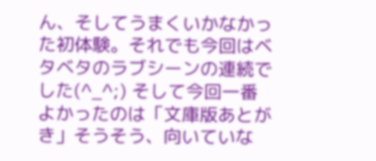ん、そしてうまくいかなかった初体験。それでも今回はベタベタのラブシーンの連続でした(^_^;) そして今回一番よかったのは「文庫版あとがき」そうそう、向いていな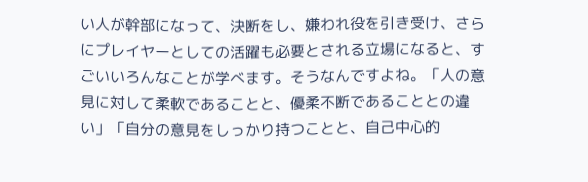い人が幹部になって、決断をし、嫌われ役を引き受け、さらにプレイヤーとしての活躍も必要とされる立場になると、すごいいろんなことが学べます。そうなんですよね。「人の意見に対して柔軟であることと、優柔不断であることとの違い」「自分の意見をしっかり持つことと、自己中心的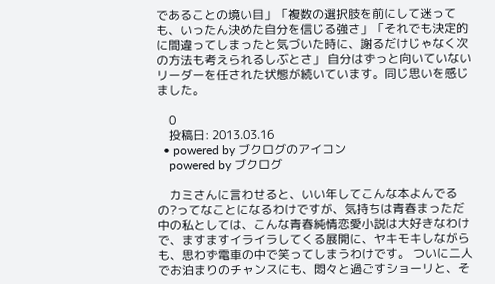であることの境い目」「複数の選択肢を前にして迷っても、いったん決めた自分を信じる強さ」「それでも決定的に間違ってしまったと気づいた時に、謝るだけじゃなく次の方法も考えられるしぶとさ」 自分はずっと向いていないリーダーを任された状態が続いています。同じ思いを感じました。

    0
    投稿日: 2013.03.16
  • powered by ブクログのアイコン
    powered by ブクログ

    カミさんに言わせると、いい年してこんな本よんでるの?ってなことになるわけですが、気持ちは青春まっただ中の私としては、こんな青春純情恋愛小説は大好きなわけで、ますますイライラしてくる展開に、ヤキモキしながらも、思わず電車の中で笑ってしまうわけです。 ついに二人でお泊まりのチャンスにも、悶々と過ごすショーリと、そ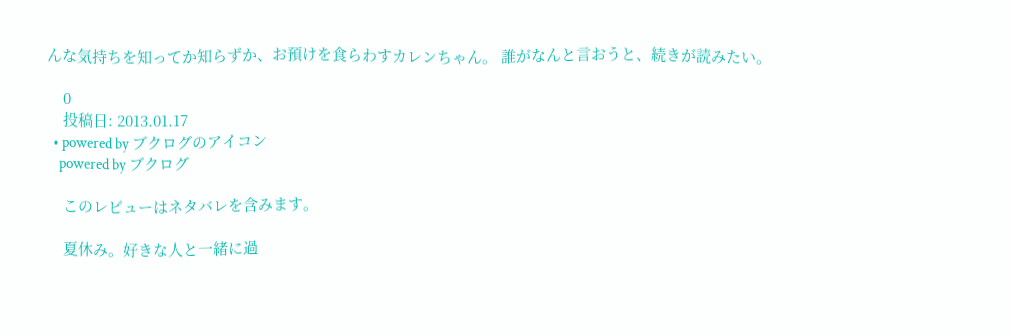んな気持ちを知ってか知らずか、お預けを食らわすカレンちゃん。 誰がなんと言おうと、続きが読みたい。

    0
    投稿日: 2013.01.17
  • powered by ブクログのアイコン
    powered by ブクログ

    このレビューはネタバレを含みます。

    夏休み。好きな人と一緒に過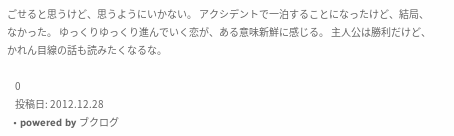ごせると思うけど、思うようにいかない。 アクシデントで一泊することになったけど、結局、なかった。 ゆっくりゆっくり進んでいく恋が、ある意味新鮮に感じる。 主人公は勝利だけど、かれん目線の話も読みたくなるな。

    0
    投稿日: 2012.12.28
  • powered by ブクログ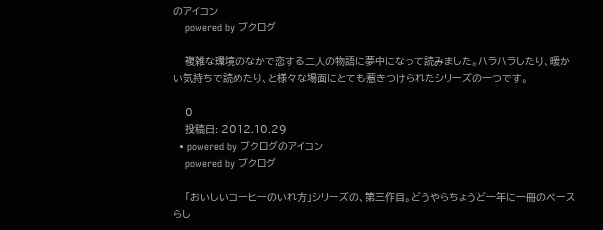のアイコン
    powered by ブクログ

    複雑な環境のなかで恋する二人の物語に夢中になって読みました。ハラハラしたり、暖かい気持ちで読めたり、と様々な場面にとても惹きつけられたシリーズの一つです。

    0
    投稿日: 2012.10.29
  • powered by ブクログのアイコン
    powered by ブクログ

    「おいしいコーヒーのいれ方」シリーズの、第三作目。どうやらちょうど一年に一冊のペースらし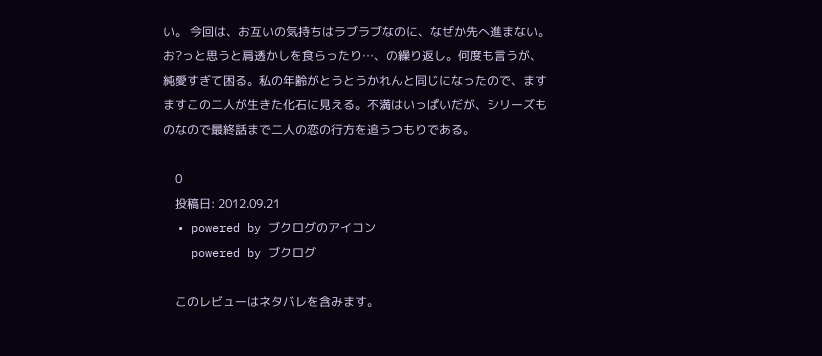い。 今回は、お互いの気持ちはラブラブなのに、なぜか先へ進まない。お?っと思うと肩透かしを食らったり…、の繰り返し。何度も言うが、純愛すぎて困る。私の年齢がとうとうかれんと同じになったので、ますますこの二人が生きた化石に見える。不満はいっぱいだが、シリーズものなので最終話まで二人の恋の行方を追うつもりである。

    0
    投稿日: 2012.09.21
  • powered by ブクログのアイコン
    powered by ブクログ

    このレビューはネタバレを含みます。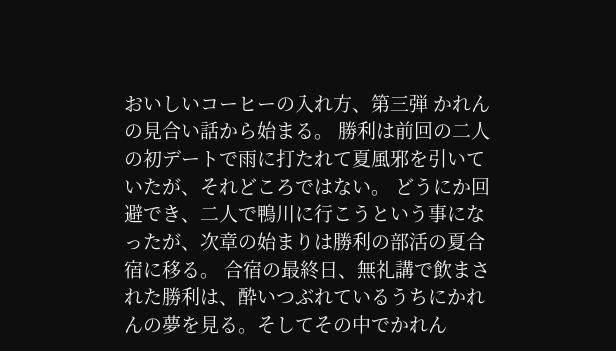おいしいコーヒーの入れ方、第三弾 かれんの見合い話から始まる。 勝利は前回の二人の初デートで雨に打たれて夏風邪を引いていたが、それどころではない。 どうにか回避でき、二人で鴨川に行こうという事になったが、次章の始まりは勝利の部活の夏合宿に移る。 合宿の最終日、無礼講で飲まされた勝利は、酔いつぶれているうちにかれんの夢を見る。そしてその中でかれん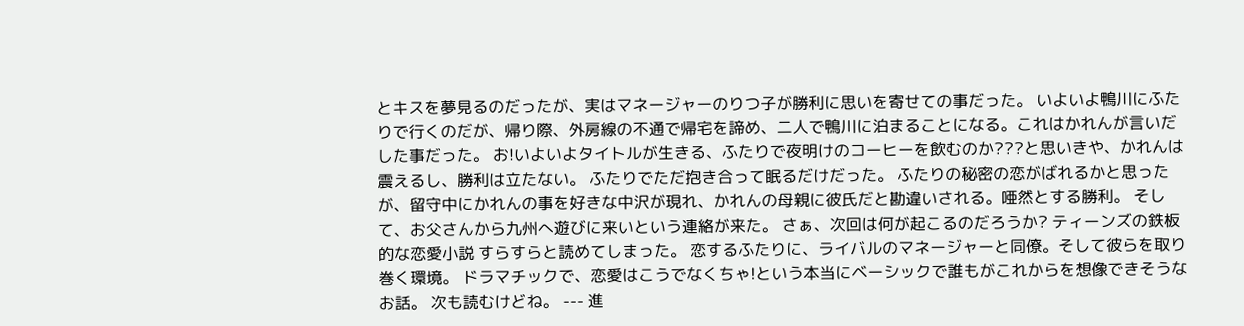とキスを夢見るのだったが、実はマネージャーのりつ子が勝利に思いを寄せての事だった。 いよいよ鴨川にふたりで行くのだが、帰り際、外房線の不通で帰宅を諦め、二人で鴨川に泊まることになる。これはかれんが言いだした事だった。 お!いよいよタイトルが生きる、ふたりで夜明けのコーヒーを飲むのか???と思いきや、かれんは震えるし、勝利は立たない。 ふたりでただ抱き合って眠るだけだった。 ふたりの秘密の恋がばれるかと思ったが、留守中にかれんの事を好きな中沢が現れ、かれんの母親に彼氏だと勘違いされる。唖然とする勝利。 そして、お父さんから九州へ遊びに来いという連絡が来た。 さぁ、次回は何が起こるのだろうか? ティーンズの鉄板的な恋愛小説 すらすらと読めてしまった。 恋するふたりに、ライバルのマネージャーと同僚。そして彼らを取り巻く環境。 ドラマチックで、恋愛はこうでなくちゃ!という本当にベーシックで誰もがこれからを想像できそうなお話。 次も読むけどね。 --- 進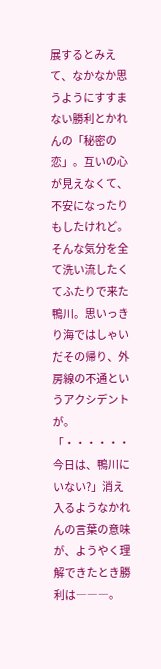展するとみえて、なかなか思うようにすすまない勝利とかれんの「秘密の恋」。互いの心が見えなくて、不安になったりもしたけれど。そんな気分を全て洗い流したくてふたりで来た鴨川。思いっきり海ではしゃいだその帰り、外房線の不通というアクシデントが。「・・・・・・今日は、鴨川にいない?」消え入るようなかれんの言葉の意味が、ようやく理解できたとき勝利は―――。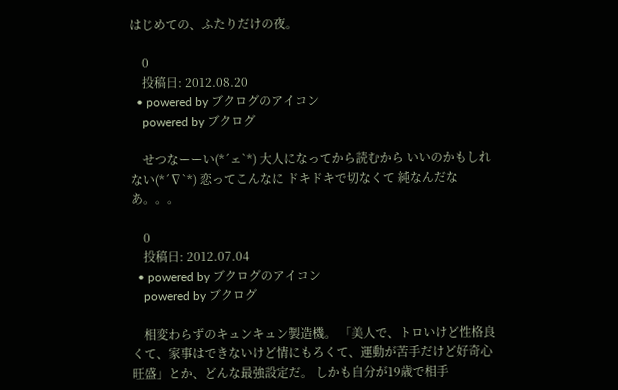はじめての、ふたりだけの夜。

    0
    投稿日: 2012.08.20
  • powered by ブクログのアイコン
    powered by ブクログ

    せつなーーい(*´ェ`*) 大人になってから読むから いいのかもしれない(*´∇`*) 恋ってこんなに ドキドキで切なくて 純なんだなあ。。。

    0
    投稿日: 2012.07.04
  • powered by ブクログのアイコン
    powered by ブクログ

    相変わらずのキュンキュン製造機。 「美人で、トロいけど性格良くて、家事はできないけど情にもろくて、運動が苦手だけど好奇心旺盛」とか、どんな最強設定だ。 しかも自分が19歳で相手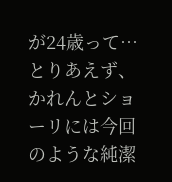が24歳って… とりあえず、かれんとショーリには今回のような純潔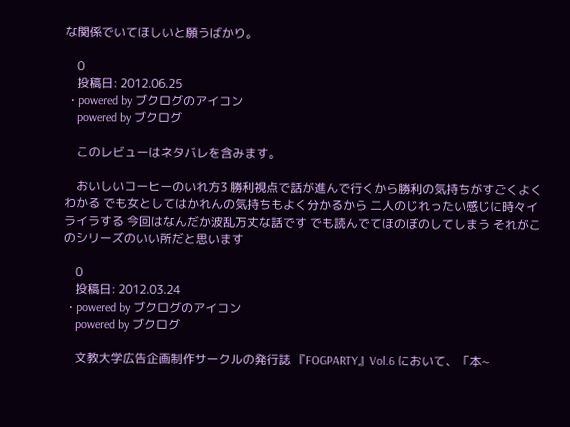な関係でいてほしいと願うばかり。

    0
    投稿日: 2012.06.25
  • powered by ブクログのアイコン
    powered by ブクログ

    このレビューはネタバレを含みます。

    おいしいコーヒーのいれ方3 勝利視点で話が進んで行くから勝利の気持ちがすごくよくわかる でも女としてはかれんの気持ちもよく分かるから 二人のじれったい感じに時々イライラする 今回はなんだか波乱万丈な話です でも読んでてほのぼのしてしまう それがこのシリーズのいい所だと思います

    0
    投稿日: 2012.03.24
  • powered by ブクログのアイコン
    powered by ブクログ

    文教大学広告企画制作サークルの発行誌 『FOGPARTY』Vol.6 において、「本~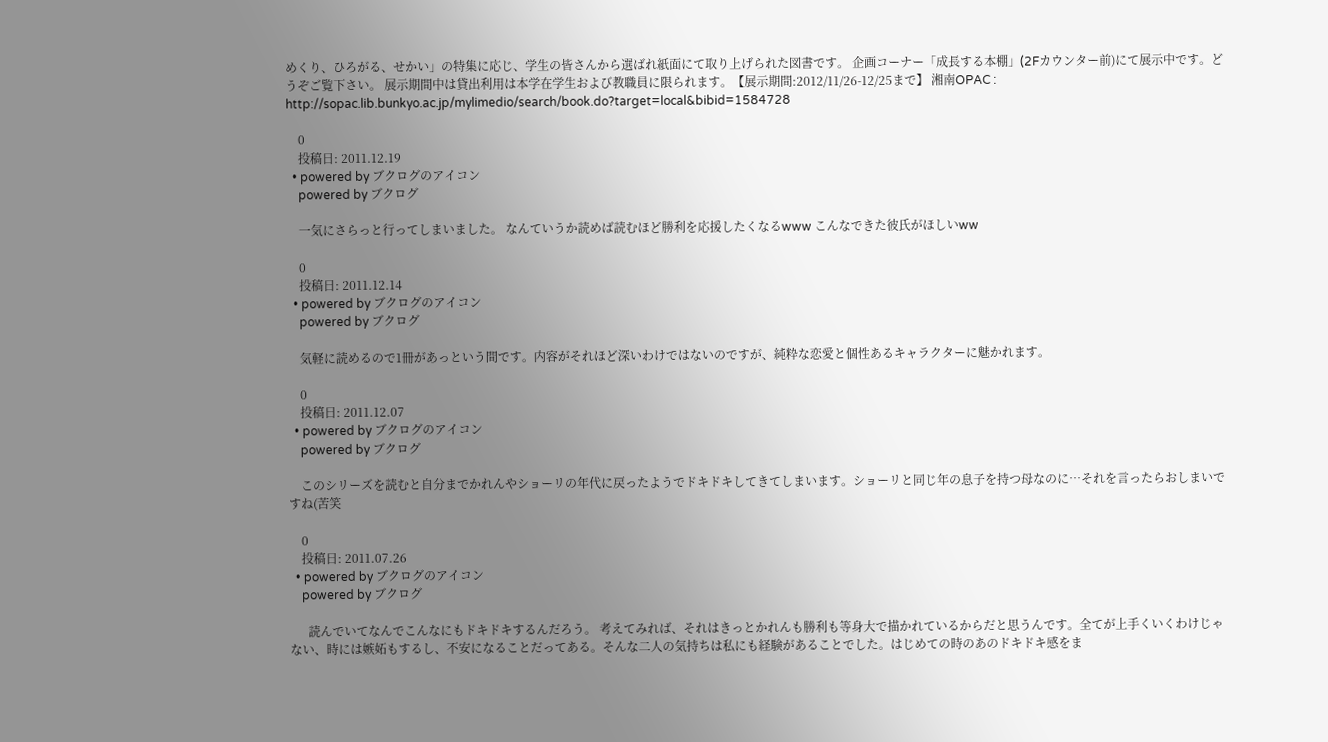めくり、ひろがる、せかい」の特集に応じ、学生の皆さんから選ばれ紙面にて取り上げられた図書です。 企画コーナー「成長する本棚」(2Fカウンター前)にて展示中です。どうぞご覧下さい。 展示期間中は貸出利用は本学在学生および教職員に限られます。【展示期間:2012/11/26-12/25まで】 湘南OPAC : http://sopac.lib.bunkyo.ac.jp/mylimedio/search/book.do?target=local&bibid=1584728

    0
    投稿日: 2011.12.19
  • powered by ブクログのアイコン
    powered by ブクログ

    一気にさらっと行ってしまいました。 なんていうか読めば読むほど勝利を応援したくなるwww こんなできた彼氏がほしいww

    0
    投稿日: 2011.12.14
  • powered by ブクログのアイコン
    powered by ブクログ

    気軽に読めるので1冊があっという間です。内容がそれほど深いわけではないのですが、純粋な恋愛と個性あるキャラクターに魅かれます。

    0
    投稿日: 2011.12.07
  • powered by ブクログのアイコン
    powered by ブクログ

    このシリーズを読むと自分までかれんやショーリの年代に戻ったようでドキドキしてきてしまいます。ショーリと同じ年の息子を持つ母なのに…それを言ったらおしまいですね(苦笑

    0
    投稿日: 2011.07.26
  • powered by ブクログのアイコン
    powered by ブクログ

      読んでいてなんでこんなにもドキドキするんだろう。 考えてみれば、それはきっとかれんも勝利も等身大で描かれているからだと思うんです。全てが上手くいくわけじゃない、時には嫉妬もするし、不安になることだってある。そんな二人の気持ちは私にも経験があることでした。はじめての時のあのドキドキ感をま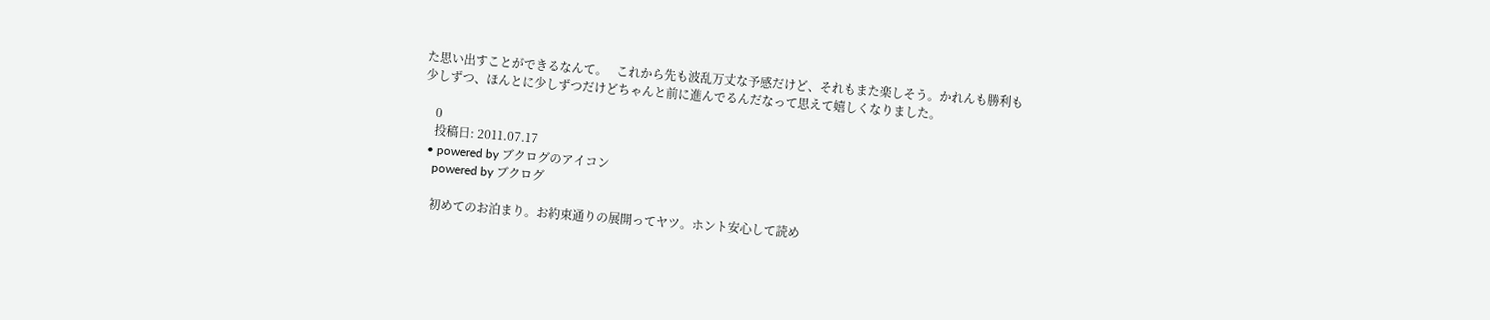た思い出すことができるなんて。   これから先も波乱万丈な予感だけど、それもまた楽しそう。かれんも勝利も少しずつ、ほんとに少しずつだけどちゃんと前に進んでるんだなって思えて嬉しくなりました。

    0
    投稿日: 2011.07.17
  • powered by ブクログのアイコン
    powered by ブクログ

    初めてのお泊まり。お約束通りの展開ってヤツ。ホント安心して読め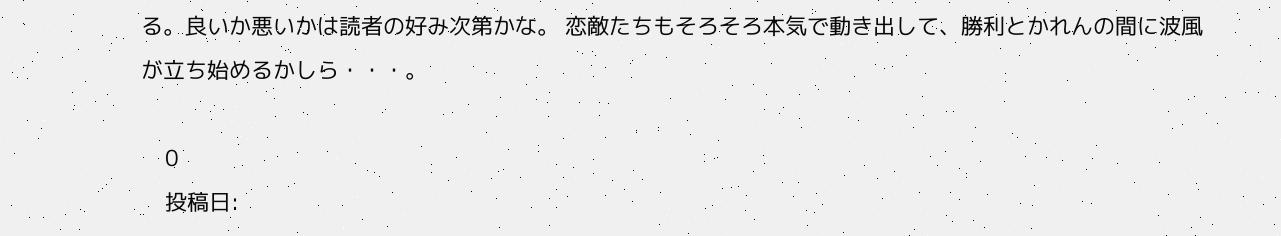る。良いか悪いかは読者の好み次第かな。 恋敵たちもそろそろ本気で動き出して、勝利とかれんの間に波風が立ち始めるかしら・・・。

    0
    投稿日: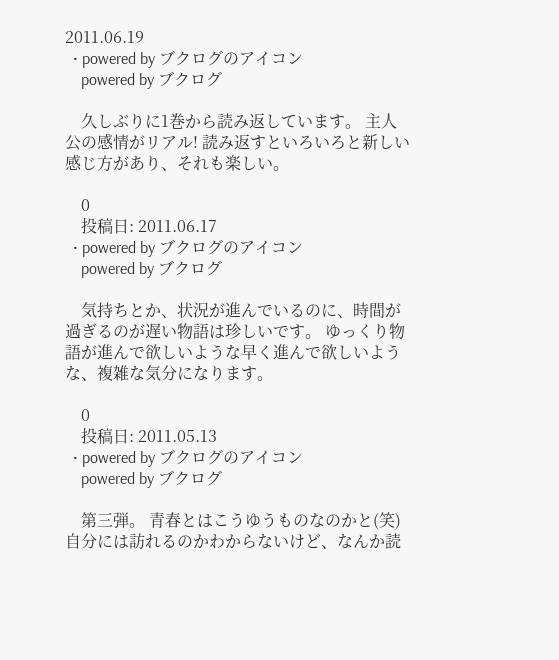2011.06.19
  • powered by ブクログのアイコン
    powered by ブクログ

    久しぶりに1巻から読み返しています。 主人公の感情がリアル! 読み返すといろいろと新しい感じ方があり、それも楽しい。

    0
    投稿日: 2011.06.17
  • powered by ブクログのアイコン
    powered by ブクログ

    気持ちとか、状況が進んでいるのに、時間が過ぎるのが遅い物語は珍しいです。 ゆっくり物語が進んで欲しいような早く進んで欲しいような、複雑な気分になります。

    0
    投稿日: 2011.05.13
  • powered by ブクログのアイコン
    powered by ブクログ

    第三弾。 青春とはこうゆうものなのかと(笑) 自分には訪れるのかわからないけど、なんか読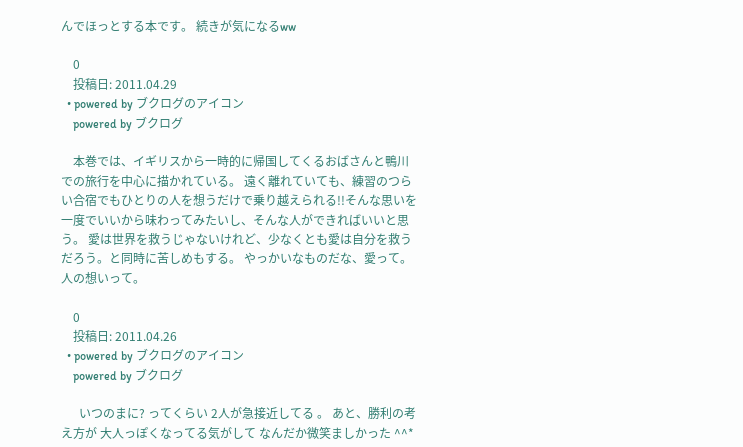んでほっとする本です。 続きが気になるww

    0
    投稿日: 2011.04.29
  • powered by ブクログのアイコン
    powered by ブクログ

    本巻では、イギリスから一時的に帰国してくるおばさんと鴨川での旅行を中心に描かれている。 遠く離れていても、練習のつらい合宿でもひとりの人を想うだけで乗り越えられる!!そんな思いを一度でいいから味わってみたいし、そんな人ができればいいと思う。 愛は世界を救うじゃないけれど、少なくとも愛は自分を救うだろう。と同時に苦しめもする。 やっかいなものだな、愛って。人の想いって。

    0
    投稿日: 2011.04.26
  • powered by ブクログのアイコン
    powered by ブクログ

      いつのまに? ってくらい 2人が急接近してる 。 あと、勝利の考え方が 大人っぽくなってる気がして なんだか微笑ましかった ^^*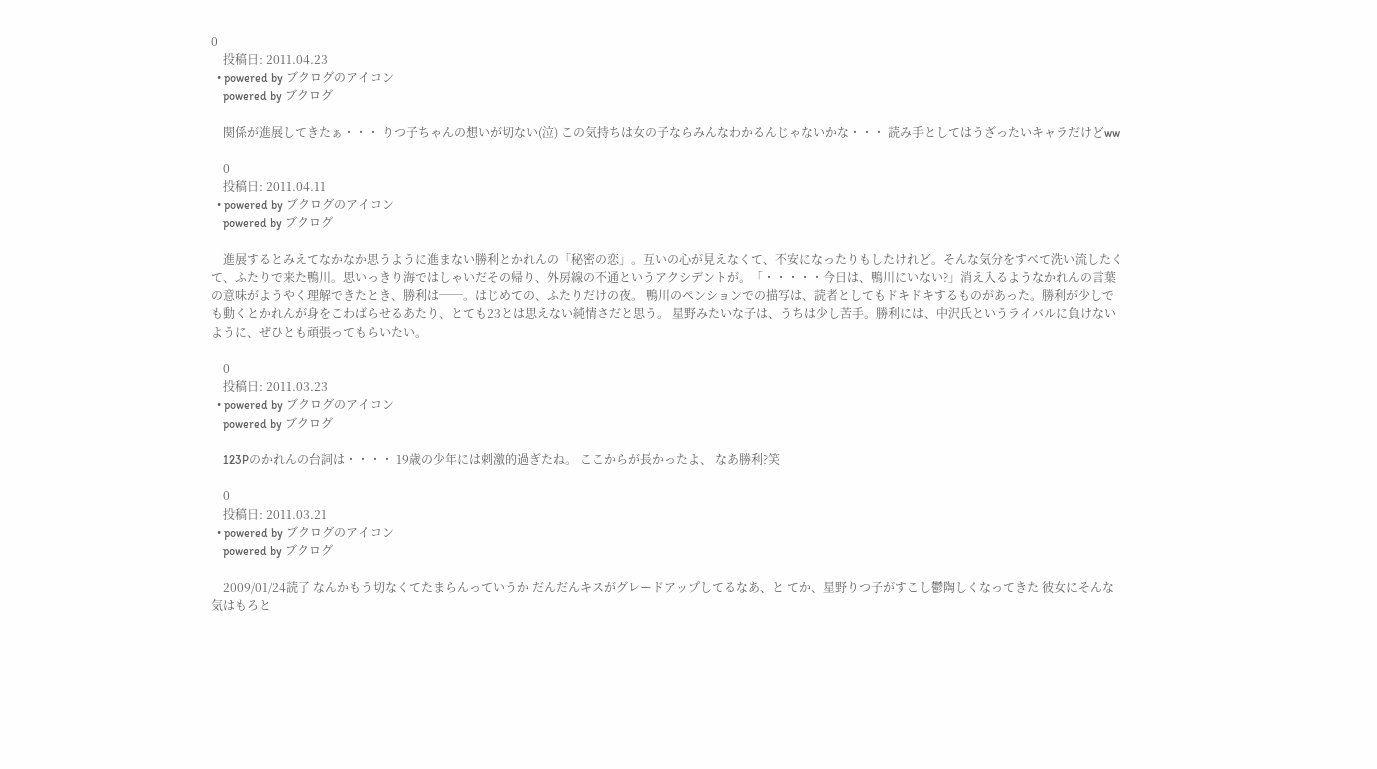0
    投稿日: 2011.04.23
  • powered by ブクログのアイコン
    powered by ブクログ

    関係が進展してきたぁ・・・ りつ子ちゃんの想いが切ない(泣) この気持ちは女の子ならみんなわかるんじゃないかな・・・ 読み手としてはうざったいキャラだけどww

    0
    投稿日: 2011.04.11
  • powered by ブクログのアイコン
    powered by ブクログ

    進展するとみえてなかなか思うように進まない勝利とかれんの「秘密の恋」。互いの心が見えなくて、不安になったりもしたけれど。そんな気分をすべて洗い流したくて、ふたりで来た鴨川。思いっきり海ではしゃいだその帰り、外房線の不通というアクシデントが。「・・・・・今日は、鴨川にいない?」消え入るようなかれんの言葉の意味がようやく理解できたとき、勝利は──。はじめての、ふたりだけの夜。 鴨川のペンションでの描写は、読者としてもドキドキするものがあった。勝利が少しでも動くとかれんが身をこわばらせるあたり、とても23とは思えない純情さだと思う。 星野みたいな子は、うちは少し苦手。勝利には、中沢氏というライバルに負けないように、ぜひとも頑張ってもらいたい。

    0
    投稿日: 2011.03.23
  • powered by ブクログのアイコン
    powered by ブクログ

    123Pのかれんの台詞は・・・・ 19歳の少年には刺激的過ぎたね。 ここからが長かったよ、 なあ勝利?笑

    0
    投稿日: 2011.03.21
  • powered by ブクログのアイコン
    powered by ブクログ

    2009/01/24読了 なんかもう切なくてたまらんっていうか だんだんキスがグレードアップしてるなあ、と てか、星野りつ子がすこし鬱陶しくなってきた 彼女にそんな気はもろと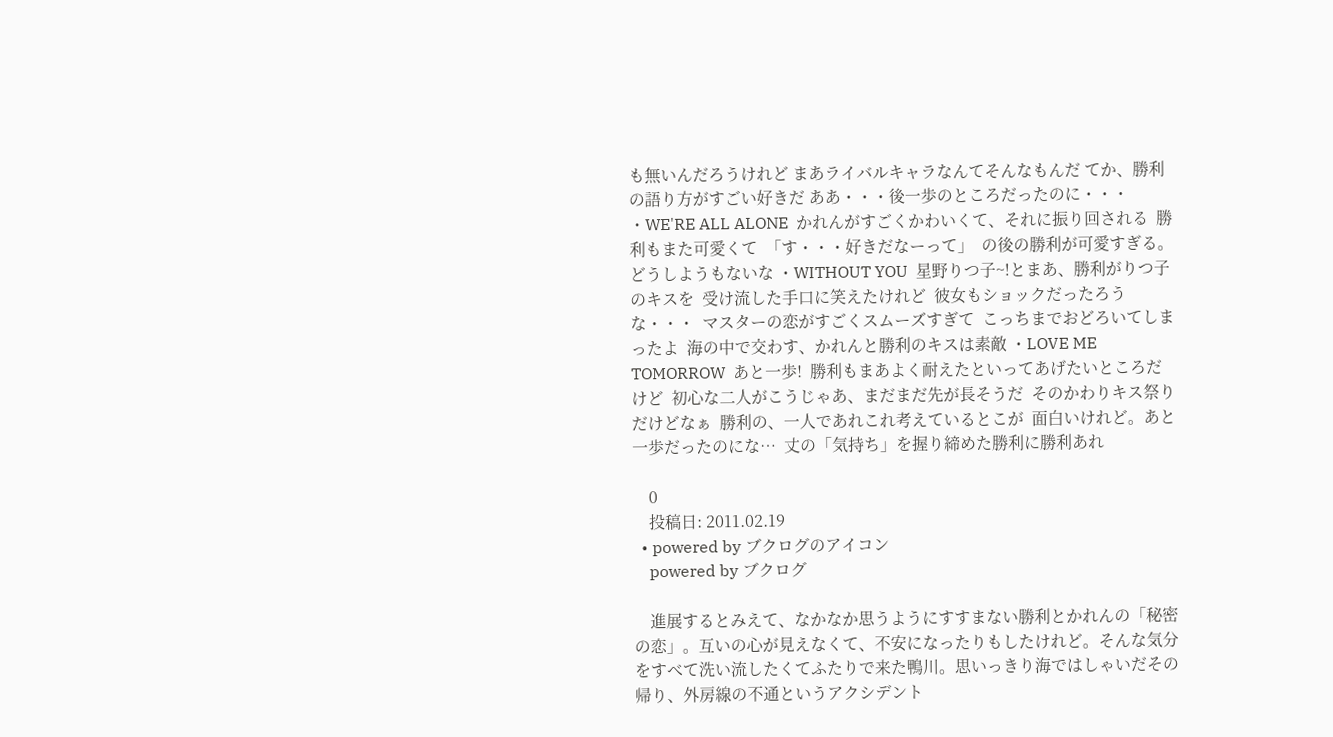も無いんだろうけれど まあライバルキャラなんてそんなもんだ てか、勝利の語り方がすごい好きだ ああ・・・後一歩のところだったのに・・・ ・WE'RE ALL ALONE  かれんがすごくかわいくて、それに振り回される  勝利もまた可愛くて  「す・・・好きだなーって」  の後の勝利が可愛すぎる。どうしようもないな ・WITHOUT YOU  星野りつ子~!とまあ、勝利がりつ子のキスを  受け流した手口に笑えたけれど  彼女もショックだったろうな・・・  マスターの恋がすごくスムーズすぎて  こっちまでおどろいてしまったよ  海の中で交わす、かれんと勝利のキスは素敵 ・LOVE ME TOMORROW  あと一歩!  勝利もまあよく耐えたといってあげたいところだけど  初心な二人がこうじゃあ、まだまだ先が長そうだ  そのかわりキス祭りだけどなぁ  勝利の、一人であれこれ考えているとこが  面白いけれど。あと一歩だったのにな…  丈の「気持ち」を握り締めた勝利に勝利あれ

    0
    投稿日: 2011.02.19
  • powered by ブクログのアイコン
    powered by ブクログ

    進展するとみえて、なかなか思うようにすすまない勝利とかれんの「秘密の恋」。互いの心が見えなくて、不安になったりもしたけれど。そんな気分をすべて洗い流したくてふたりで来た鴨川。思いっきり海ではしゃいだその帰り、外房線の不通というアクシデント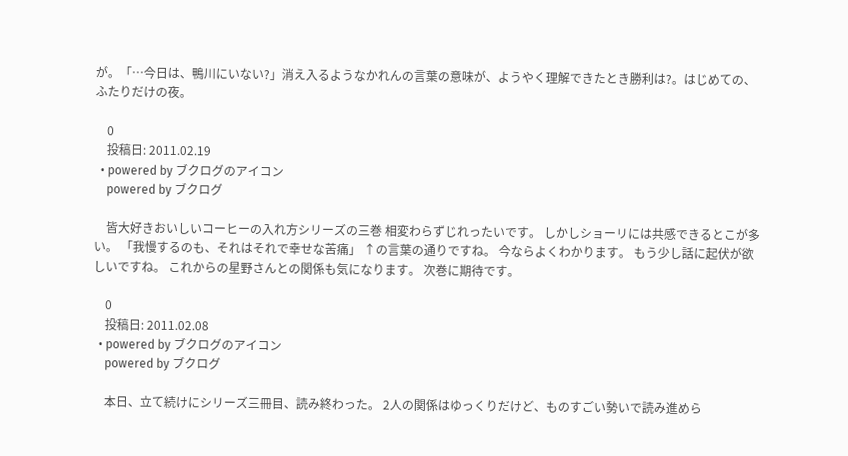が。「…今日は、鴨川にいない?」消え入るようなかれんの言葉の意味が、ようやく理解できたとき勝利は?。はじめての、ふたりだけの夜。

    0
    投稿日: 2011.02.19
  • powered by ブクログのアイコン
    powered by ブクログ

    皆大好きおいしいコーヒーの入れ方シリーズの三巻 相変わらずじれったいです。 しかしショーリには共感できるとこが多い。 「我慢するのも、それはそれで幸せな苦痛」 ↑の言葉の通りですね。 今ならよくわかります。 もう少し話に起伏が欲しいですね。 これからの星野さんとの関係も気になります。 次巻に期待です。

    0
    投稿日: 2011.02.08
  • powered by ブクログのアイコン
    powered by ブクログ

    本日、立て続けにシリーズ三冊目、読み終わった。 2人の関係はゆっくりだけど、ものすごい勢いで読み進めら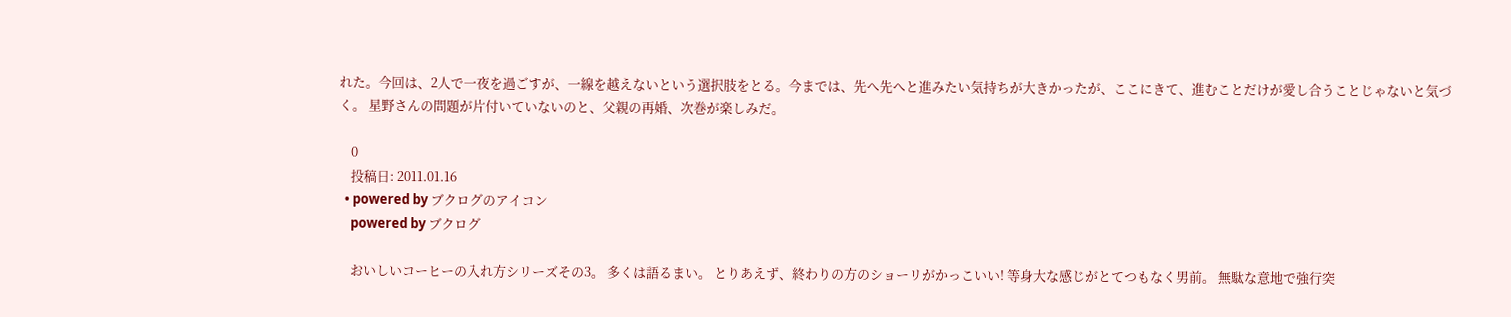れた。今回は、2人で一夜を過ごすが、一線を越えないという選択肢をとる。今までは、先へ先へと進みたい気持ちが大きかったが、ここにきて、進むことだけが愛し合うことじゃないと気づく。 星野さんの問題が片付いていないのと、父親の再婚、次巻が楽しみだ。

    0
    投稿日: 2011.01.16
  • powered by ブクログのアイコン
    powered by ブクログ

    おいしいコーヒーの入れ方シリーズその3。 多くは語るまい。 とりあえず、終わりの方のショーリがかっこいい! 等身大な感じがとてつもなく男前。 無駄な意地で強行突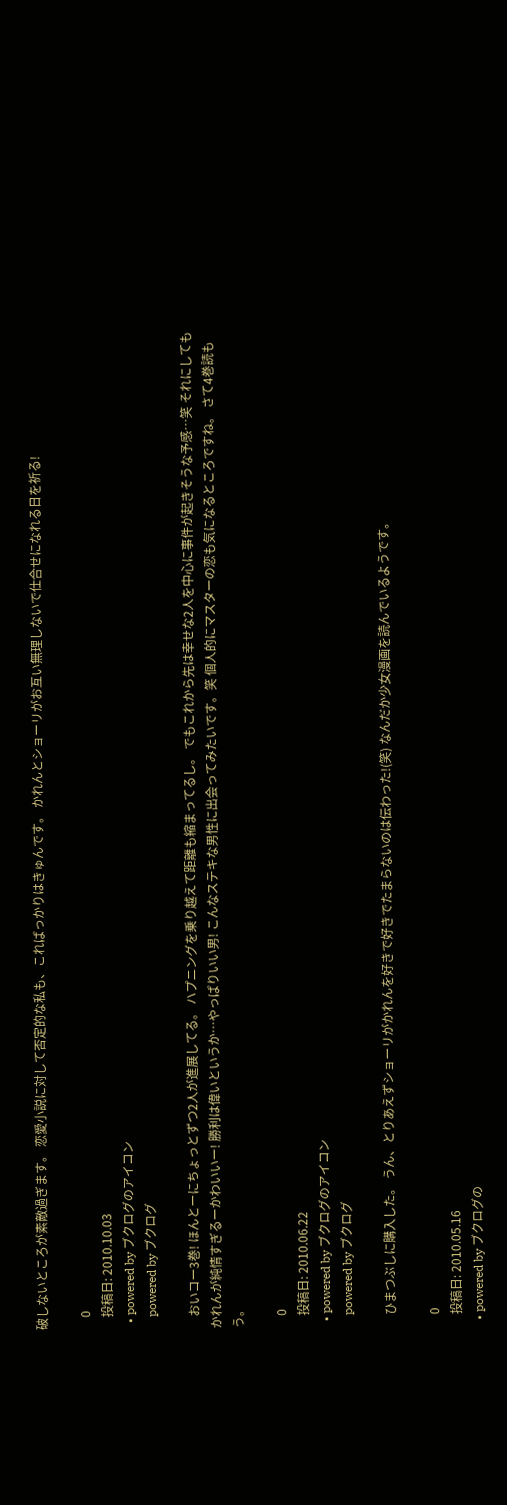破しないところが素敵過ぎます。 恋愛小説に対して否定的な私も、こればっかりはきゅんです。 かれんとショーリがお互い無理しないで仕合せになれる日を祈る!

    0
    投稿日: 2010.10.03
  • powered by ブクログのアイコン
    powered by ブクログ

    おいコー3巻! ほんとーにちょっとずつ2人が進展してる。 ハプニングを乗り越えて距離も縮まってるし。 でもこれから先は幸せな2人を中心に事件が起きそうな予感…笑 それにしてもかれんが純情すぎるーかわいいー! 勝利は偉いというか…やっぱりいい男! こんなステキな男性に出会ってみたいです。笑 個人的にマスターの恋も気になるところですね。 さて4巻読もう。

    0
    投稿日: 2010.06.22
  • powered by ブクログのアイコン
    powered by ブクログ

    ひまつぶしに購入した。 うん、とりあえずショーリがかれんを好きで好きでたまらないのは伝わった!(笑) なんだか少女漫画を読んでいるようです。

    0
    投稿日: 2010.05.16
  • powered by ブクログの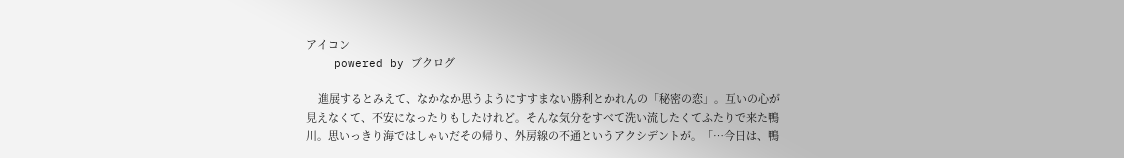アイコン
    powered by ブクログ

    進展するとみえて、なかなか思うようにすすまない勝利とかれんの「秘密の恋」。互いの心が見えなくて、不安になったりもしたけれど。そんな気分をすべて洗い流したくてふたりで来た鴨川。思いっきり海ではしゃいだその帰り、外房線の不通というアクシデントが。「…今日は、鴨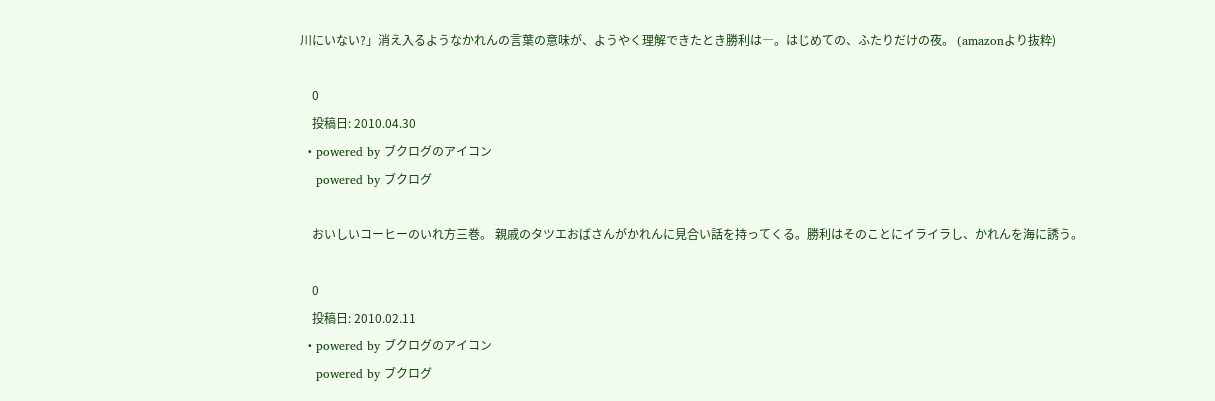川にいない?」消え入るようなかれんの言葉の意味が、ようやく理解できたとき勝利は―。はじめての、ふたりだけの夜。 (amazonより抜粋)

    0
    投稿日: 2010.04.30
  • powered by ブクログのアイコン
    powered by ブクログ

    おいしいコーヒーのいれ方三巻。 親戚のタツエおばさんがかれんに見合い話を持ってくる。勝利はそのことにイライラし、かれんを海に誘う。

    0
    投稿日: 2010.02.11
  • powered by ブクログのアイコン
    powered by ブクログ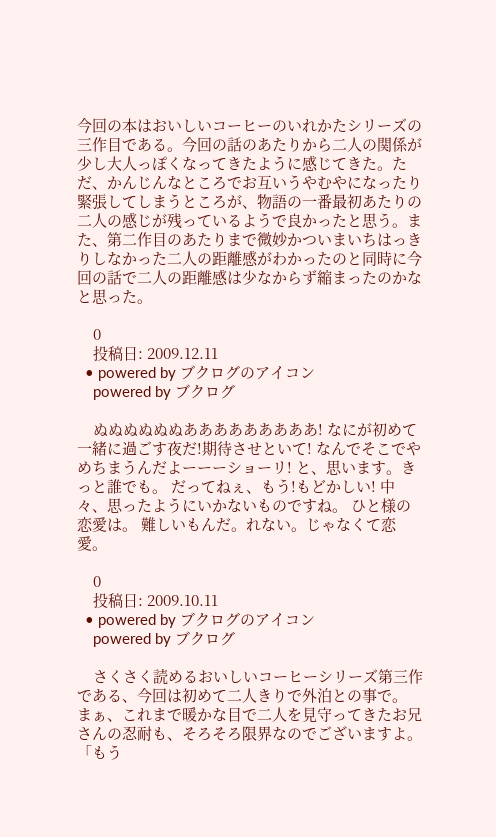今回の本はおいしいコーヒーのいれかたシリーズの三作目である。今回の話のあたりから二人の関係が少し大人っぽくなってきたように感じてきた。ただ、かんじんなところでお互いうやむやになったり緊張してしまうところが、物語の一番最初あたりの二人の感じが残っているようで良かったと思う。また、第二作目のあたりまで微妙かついまいちはっきりしなかった二人の距離感がわかったのと同時に今回の話で二人の距離感は少なからず縮まったのかなと思った。

    0
    投稿日: 2009.12.11
  • powered by ブクログのアイコン
    powered by ブクログ

    ぬぬぬぬぬぬあああああああああ! なにが初めて一緒に過ごす夜だ!期待させといて! なんでそこでやめちまうんだよーーーショーリ! と、思います。きっと誰でも。 だってねぇ、もう!もどかしい! 中々、思ったようにいかないものですね。 ひと様の恋愛は。 難しいもんだ。れない。じゃなくて恋愛。

    0
    投稿日: 2009.10.11
  • powered by ブクログのアイコン
    powered by ブクログ

    さくさく読めるおいしいコーヒーシリーズ第三作である、今回は初めて二人きりで外泊との事で。 まぁ、これまで暖かな目で二人を見守ってきたお兄さんの忍耐も、そろそろ限界なのでございますよ。 「もう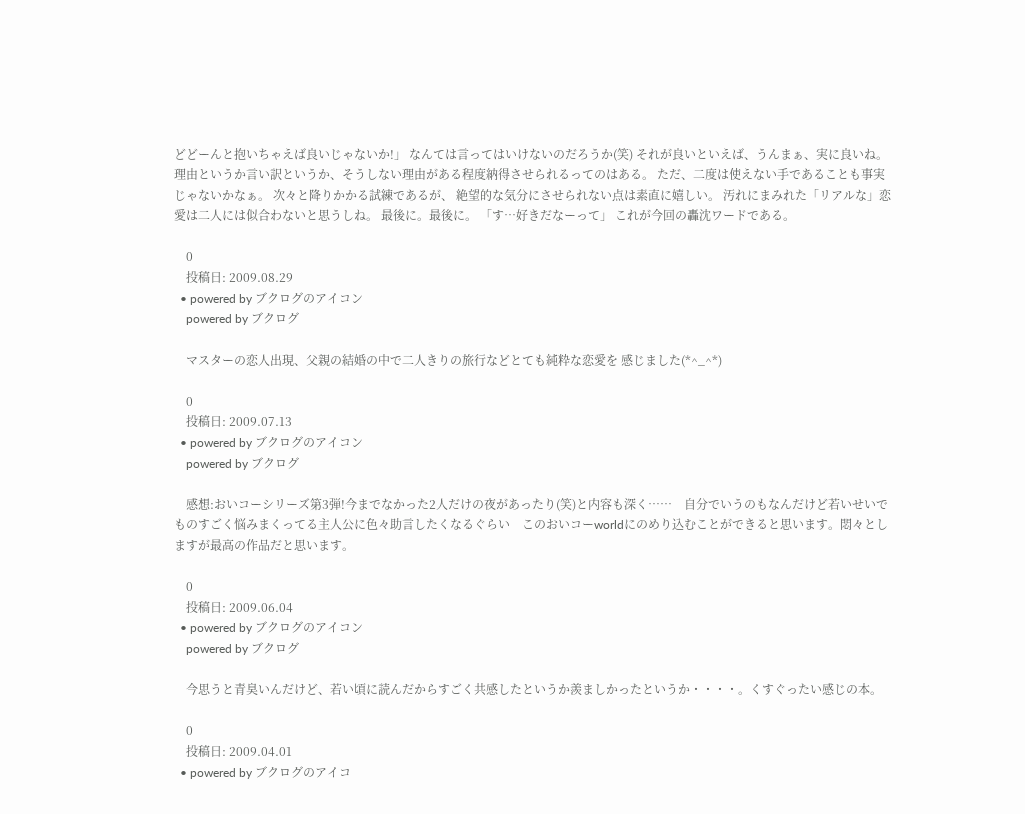どどーんと抱いちゃえば良いじゃないか!」 なんては言ってはいけないのだろうか(笑) それが良いといえば、うんまぁ、実に良いね。 理由というか言い訳というか、そうしない理由がある程度納得させられるってのはある。 ただ、二度は使えない手であることも事実じゃないかなぁ。 次々と降りかかる試練であるが、 絶望的な気分にさせられない点は素直に嬉しい。 汚れにまみれた「リアルな」恋愛は二人には似合わないと思うしね。 最後に。最後に。 「す…好きだなーって」 これが今回の轟沈ワードである。

    0
    投稿日: 2009.08.29
  • powered by ブクログのアイコン
    powered by ブクログ

    マスターの恋人出現、父親の結婚の中で二人きりの旅行などとても純粋な恋愛を 感じました(*^_^*)

    0
    投稿日: 2009.07.13
  • powered by ブクログのアイコン
    powered by ブクログ

    感想:おいコーシリーズ第3弾!今までなかった2人だけの夜があったり(笑)と内容も深く……    自分でいうのもなんだけど若いせいでものすごく悩みまくってる主人公に色々助言したくなるぐらい    このおいコーworldにのめり込むことができると思います。悶々としますが最高の作品だと思います。

    0
    投稿日: 2009.06.04
  • powered by ブクログのアイコン
    powered by ブクログ

    今思うと青臭いんだけど、若い頃に読んだからすごく共感したというか羨ましかったというか・・・・。くすぐったい感じの本。

    0
    投稿日: 2009.04.01
  • powered by ブクログのアイコ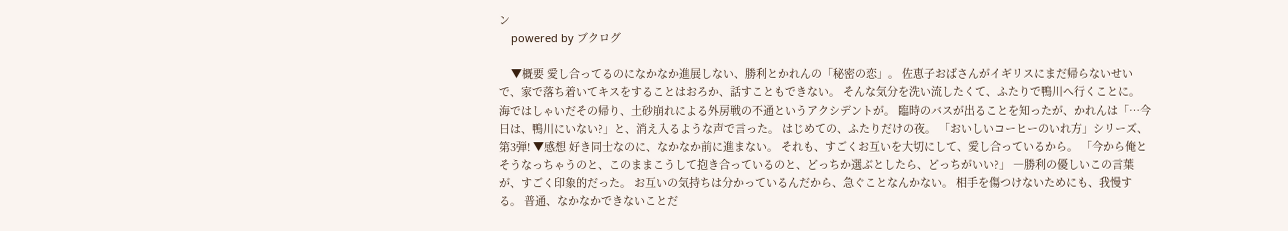ン
    powered by ブクログ

    ▼概要 愛し合ってるのになかなか進展しない、勝利とかれんの「秘密の恋」。 佐恵子おばさんがイギリスにまだ帰らないせいで、家で落ち着いてキスをすることはおろか、話すこともできない。 そんな気分を洗い流したくて、ふたりで鴨川へ行くことに。 海ではしゃいだその帰り、土砂崩れによる外房戦の不通というアクシデントが。 臨時のバスが出ることを知ったが、かれんは「…今日は、鴨川にいない?」と、消え入るような声で言った。 はじめての、ふたりだけの夜。 「おいしいコーヒーのいれ方」シリーズ、第3弾! ▼感想 好き同士なのに、なかなか前に進まない。 それも、すごくお互いを大切にして、愛し合っているから。 「今から俺とそうなっちゃうのと、このままこうして抱き合っているのと、どっちか選ぶとしたら、どっちがいい?」 ―勝利の優しいこの言葉が、すごく印象的だった。 お互いの気持ちは分かっているんだから、急ぐことなんかない。 相手を傷つけないためにも、我慢する。 普通、なかなかできないことだ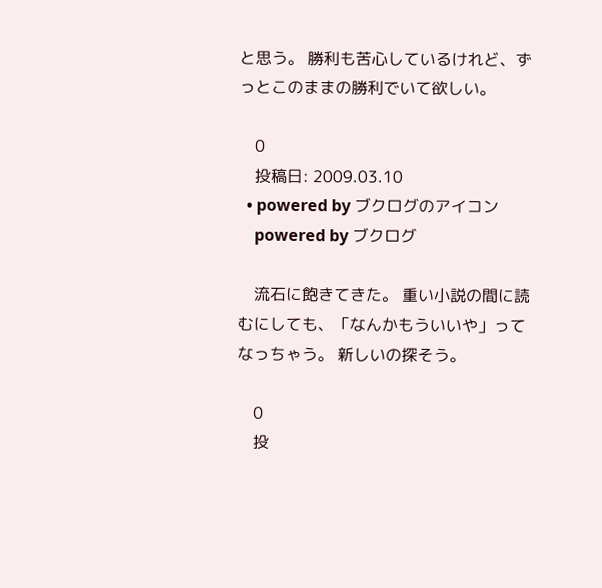と思う。 勝利も苦心しているけれど、ずっとこのままの勝利でいて欲しい。

    0
    投稿日: 2009.03.10
  • powered by ブクログのアイコン
    powered by ブクログ

    流石に飽きてきた。 重い小説の間に読むにしても、「なんかもういいや」ってなっちゃう。 新しいの探そう。

    0
    投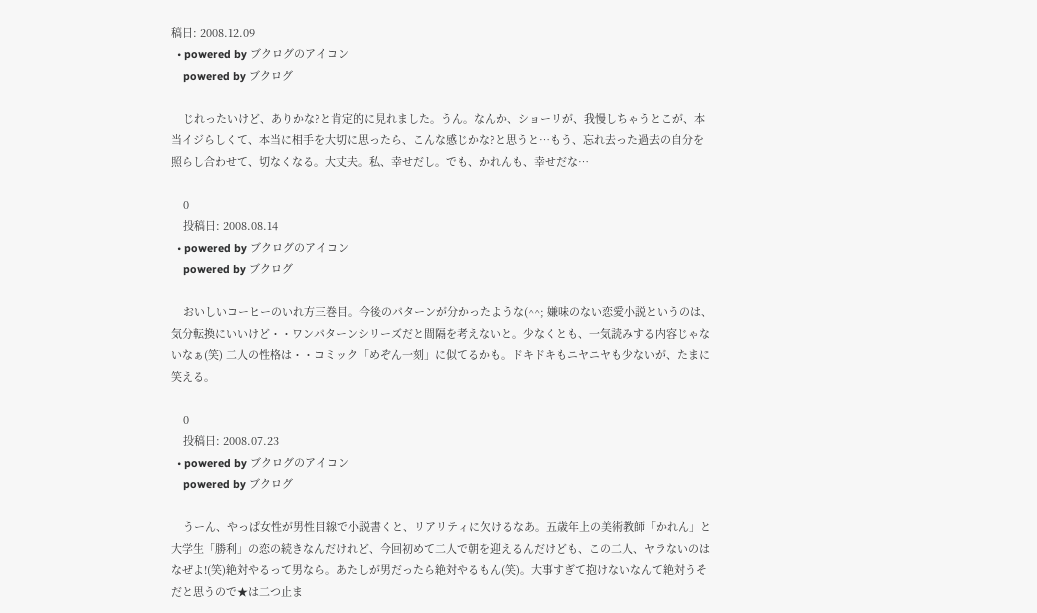稿日: 2008.12.09
  • powered by ブクログのアイコン
    powered by ブクログ

    じれったいけど、ありかな?と肯定的に見れました。うん。なんか、ショーリが、我慢しちゃうとこが、本当イジらしくて、本当に相手を大切に思ったら、こんな感じかな?と思うと…もう、忘れ去った過去の自分を照らし合わせて、切なくなる。大丈夫。私、幸せだし。でも、かれんも、幸せだな…

    0
    投稿日: 2008.08.14
  • powered by ブクログのアイコン
    powered by ブクログ

    おいしいコーヒーのいれ方三巻目。今後のパターンが分かったような(^^; 嫌味のない恋愛小説というのは、気分転換にいいけど・・ワンパターンシリーズだと間隔を考えないと。少なくとも、一気読みする内容じゃないなぁ(笑) 二人の性格は・・コミック「めぞん一刻」に似てるかも。ドキドキもニヤニヤも少ないが、たまに笑える。

    0
    投稿日: 2008.07.23
  • powered by ブクログのアイコン
    powered by ブクログ

    うーん、やっぱ女性が男性目線で小説書くと、リアリティに欠けるなあ。五歳年上の美術教師「かれん」と大学生「勝利」の恋の続きなんだけれど、今回初めて二人で朝を迎えるんだけども、この二人、ヤラないのはなぜよ!(笑)絶対やるって男なら。あたしが男だったら絶対やるもん(笑)。大事すぎて抱けないなんて絶対うそだと思うので★は二つ止ま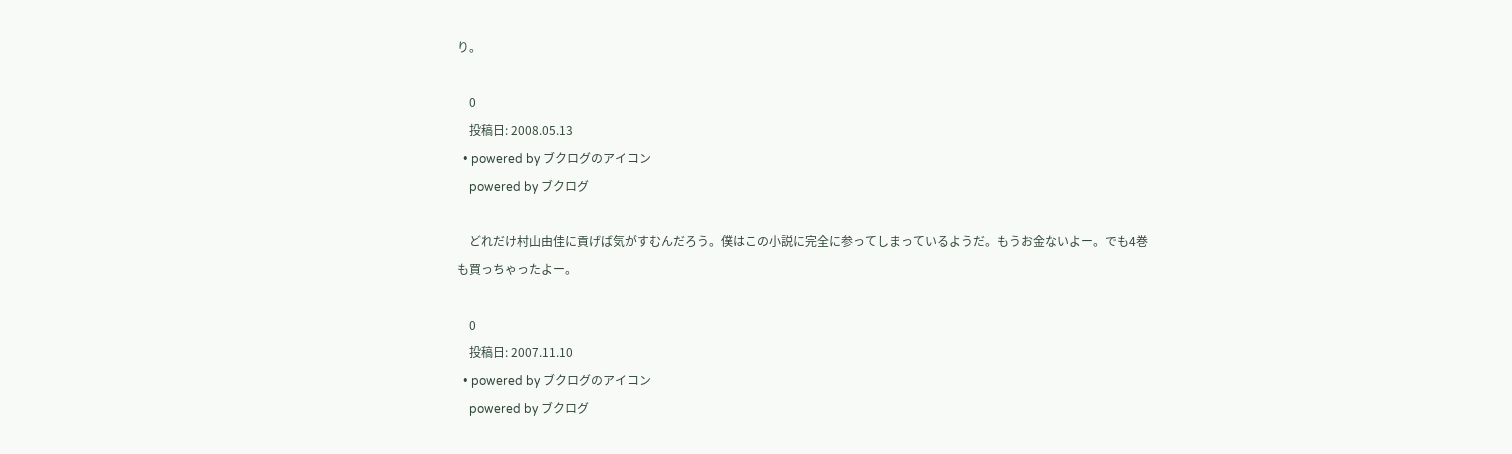り。

    0
    投稿日: 2008.05.13
  • powered by ブクログのアイコン
    powered by ブクログ

    どれだけ村山由佳に貢げば気がすむんだろう。僕はこの小説に完全に参ってしまっているようだ。もうお金ないよー。でも4巻も買っちゃったよー。

    0
    投稿日: 2007.11.10
  • powered by ブクログのアイコン
    powered by ブクログ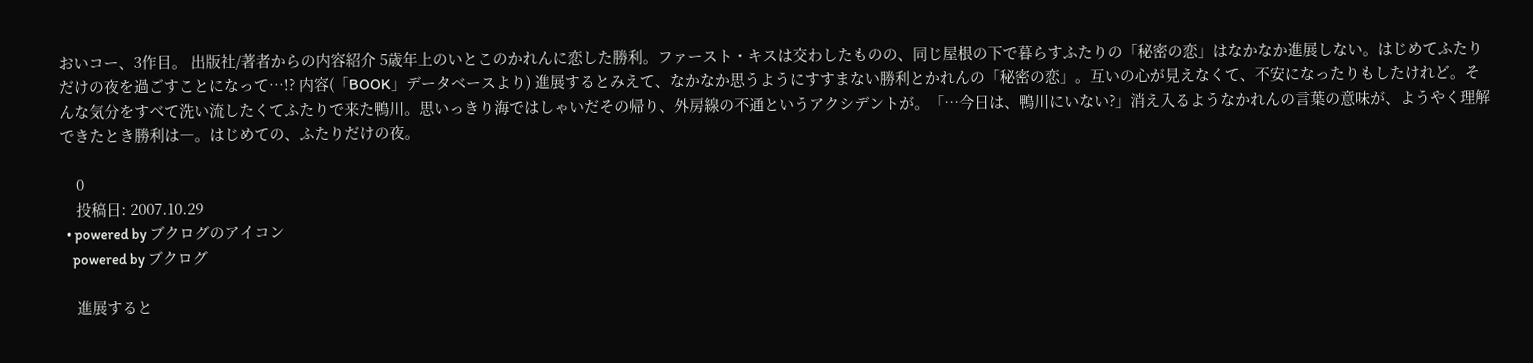おいコー、3作目。 出版社/著者からの内容紹介 5歳年上のいとこのかれんに恋した勝利。ファースト・キスは交わしたものの、同じ屋根の下で暮らすふたりの「秘密の恋」はなかなか進展しない。はじめてふたりだけの夜を過ごすことになって…!? 内容(「BOOK」データベースより) 進展するとみえて、なかなか思うようにすすまない勝利とかれんの「秘密の恋」。互いの心が見えなくて、不安になったりもしたけれど。そんな気分をすべて洗い流したくてふたりで来た鴨川。思いっきり海ではしゃいだその帰り、外房線の不通というアクシデントが。「…今日は、鴨川にいない?」消え入るようなかれんの言葉の意味が、ようやく理解できたとき勝利は―。はじめての、ふたりだけの夜。

    0
    投稿日: 2007.10.29
  • powered by ブクログのアイコン
    powered by ブクログ

    進展すると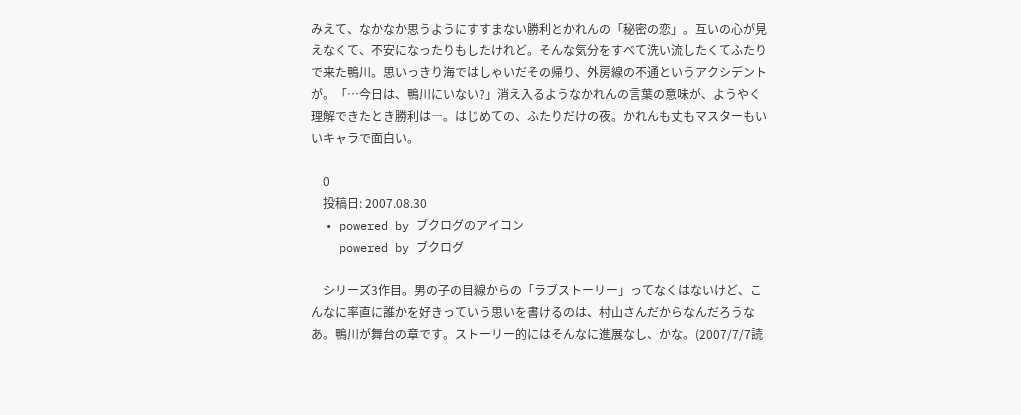みえて、なかなか思うようにすすまない勝利とかれんの「秘密の恋」。互いの心が見えなくて、不安になったりもしたけれど。そんな気分をすべて洗い流したくてふたりで来た鴨川。思いっきり海ではしゃいだその帰り、外房線の不通というアクシデントが。「…今日は、鴨川にいない?」消え入るようなかれんの言葉の意味が、ようやく理解できたとき勝利は―。はじめての、ふたりだけの夜。かれんも丈もマスターもいいキャラで面白い。

    0
    投稿日: 2007.08.30
  • powered by ブクログのアイコン
    powered by ブクログ

    シリーズ3作目。男の子の目線からの「ラブストーリー」ってなくはないけど、こんなに率直に誰かを好きっていう思いを書けるのは、村山さんだからなんだろうなあ。鴨川が舞台の章です。ストーリー的にはそんなに進展なし、かな。(2007/7/7読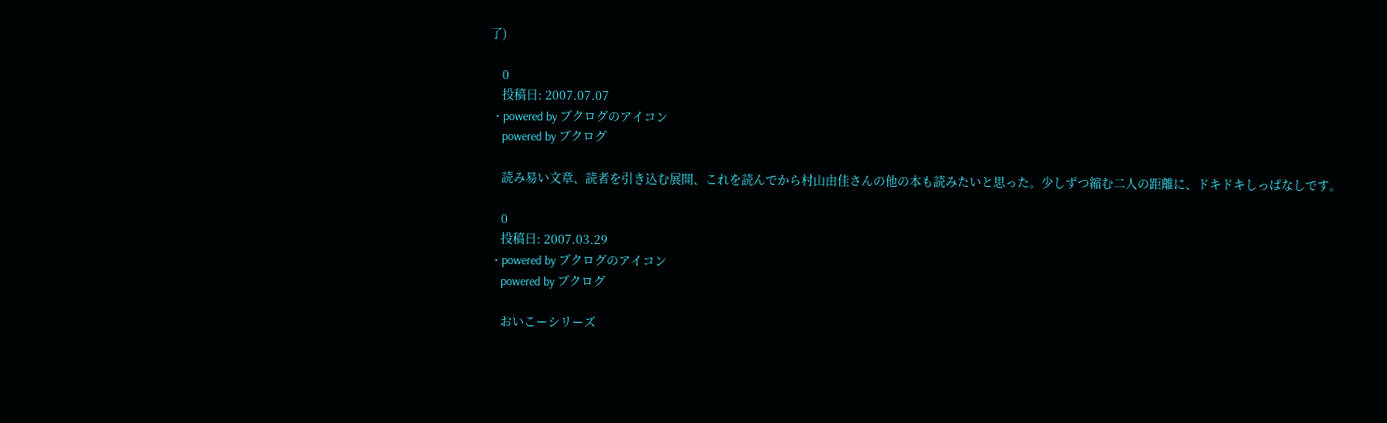了)

    0
    投稿日: 2007.07.07
  • powered by ブクログのアイコン
    powered by ブクログ

    読み易い文章、読者を引き込む展開、これを読んでから村山由佳さんの他の本も読みたいと思った。少しずつ縮む二人の距離に、ドキドキしっぱなしです。

    0
    投稿日: 2007.03.29
  • powered by ブクログのアイコン
    powered by ブクログ

    おいこーシリーズ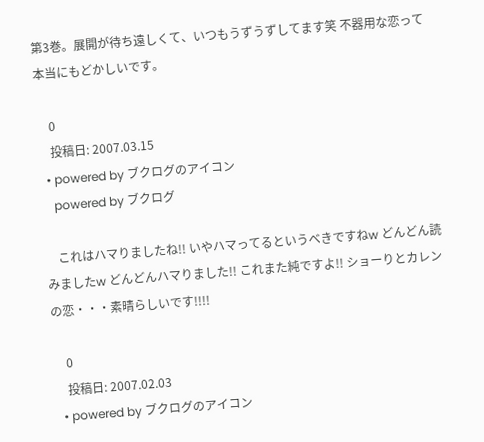第3巻。展開が待ち遠しくて、いつもうずうずしてます笑 不器用な恋って本当にもどかしいです。

    0
    投稿日: 2007.03.15
  • powered by ブクログのアイコン
    powered by ブクログ

    これはハマりましたね!! いやハマってるというべきですねw どんどん読みましたw どんどんハマりました!! これまた純ですよ!! ショーりとカレンの恋・・・素晴らしいです!!!!

    0
    投稿日: 2007.02.03
  • powered by ブクログのアイコン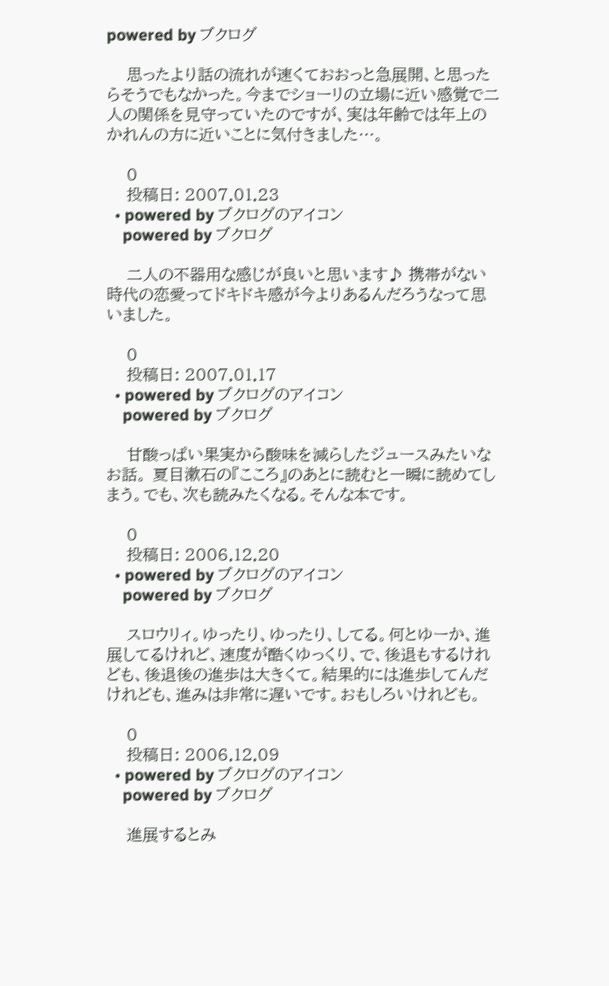powered by ブクログ

    思ったより話の流れが速くておおっと急展開、と思ったらそうでもなかった。今までショーリの立場に近い感覚で二人の関係を見守っていたのですが、実は年齢では年上のかれんの方に近いことに気付きました…。

    0
    投稿日: 2007.01.23
  • powered by ブクログのアイコン
    powered by ブクログ

    二人の不器用な感じが良いと思います♪ 携帯がない時代の恋愛ってドキドキ感が今よりあるんだろうなって思いました。

    0
    投稿日: 2007.01.17
  • powered by ブクログのアイコン
    powered by ブクログ

    甘酸っぱい果実から酸味を減らしたジュースみたいなお話。 夏目漱石の『こころ』のあとに読むと一瞬に読めてしまう。でも、次も読みたくなる。そんな本です。

    0
    投稿日: 2006.12.20
  • powered by ブクログのアイコン
    powered by ブクログ

    スロウリィ。ゆったり、ゆったり、してる。何とゆーか、進展してるけれど、速度が酷くゆっくり、で、後退もするけれども、後退後の進歩は大きくて。結果的には進歩してんだけれども、進みは非常に遅いです。おもしろいけれども。

    0
    投稿日: 2006.12.09
  • powered by ブクログのアイコン
    powered by ブクログ

    進展するとみ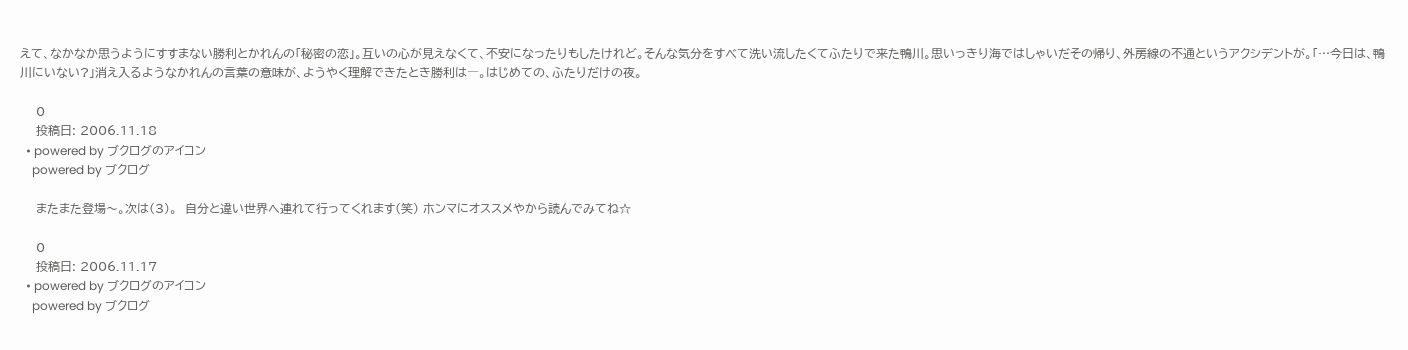えて、なかなか思うようにすすまない勝利とかれんの「秘密の恋」。互いの心が見えなくて、不安になったりもしたけれど。そんな気分をすべて洗い流したくてふたりで来た鴨川。思いっきり海ではしゃいだその帰り、外房線の不通というアクシデントが。「…今日は、鴨川にいない?」消え入るようなかれんの言葉の意味が、ようやく理解できたとき勝利は―。はじめての、ふたりだけの夜。

    0
    投稿日: 2006.11.18
  • powered by ブクログのアイコン
    powered by ブクログ

    またまた登場〜。次は(3)。  自分と違い世界へ連れて行ってくれます(笑) ホンマにオススメやから読んでみてね☆

    0
    投稿日: 2006.11.17
  • powered by ブクログのアイコン
    powered by ブクログ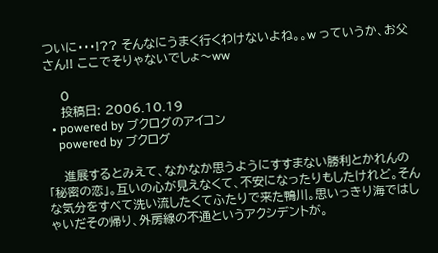ついに・・・!?? そんなにうまく行くわけないよね。。w っていうか、お父さん!! ここでそりゃないでしょ〜ww

    0
    投稿日: 2006.10.19
  • powered by ブクログのアイコン
    powered by ブクログ

    進展するとみえて、なかなか思うようにすすまない勝利とかれんの「秘密の恋」。互いの心が見えなくて、不安になったりもしたけれど。そんな気分をすべて洗い流したくてふたりで来た鴨川。思いっきり海ではしゃいだその帰り、外房線の不通というアクシデントが。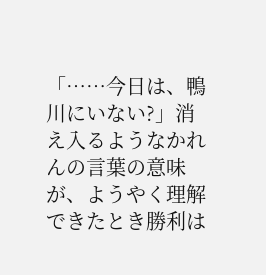「……今日は、鴨川にいない?」消え入るようなかれんの言葉の意味が、ようやく理解できたとき勝利は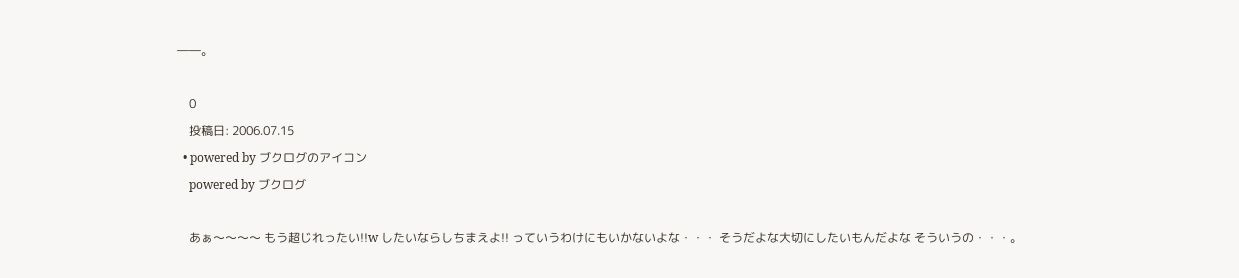――。

    0
    投稿日: 2006.07.15
  • powered by ブクログのアイコン
    powered by ブクログ

    あぁ〜〜〜〜 もう超じれったい!!w したいならしちまえよ!! っていうわけにもいかないよな・・・ そうだよな大切にしたいもんだよな そういうの・・・。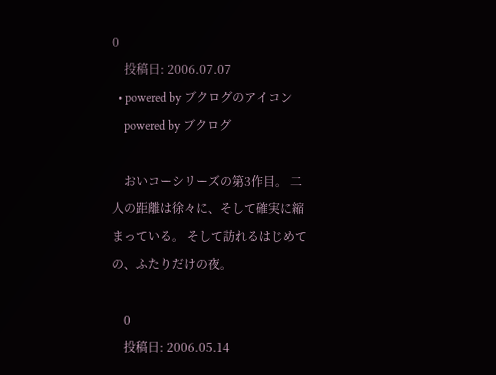0
    投稿日: 2006.07.07
  • powered by ブクログのアイコン
    powered by ブクログ

    おいコーシリーズの第3作目。 二人の距離は徐々に、そして確実に縮まっている。 そして訪れるはじめての、ふたりだけの夜。

    0
    投稿日: 2006.05.14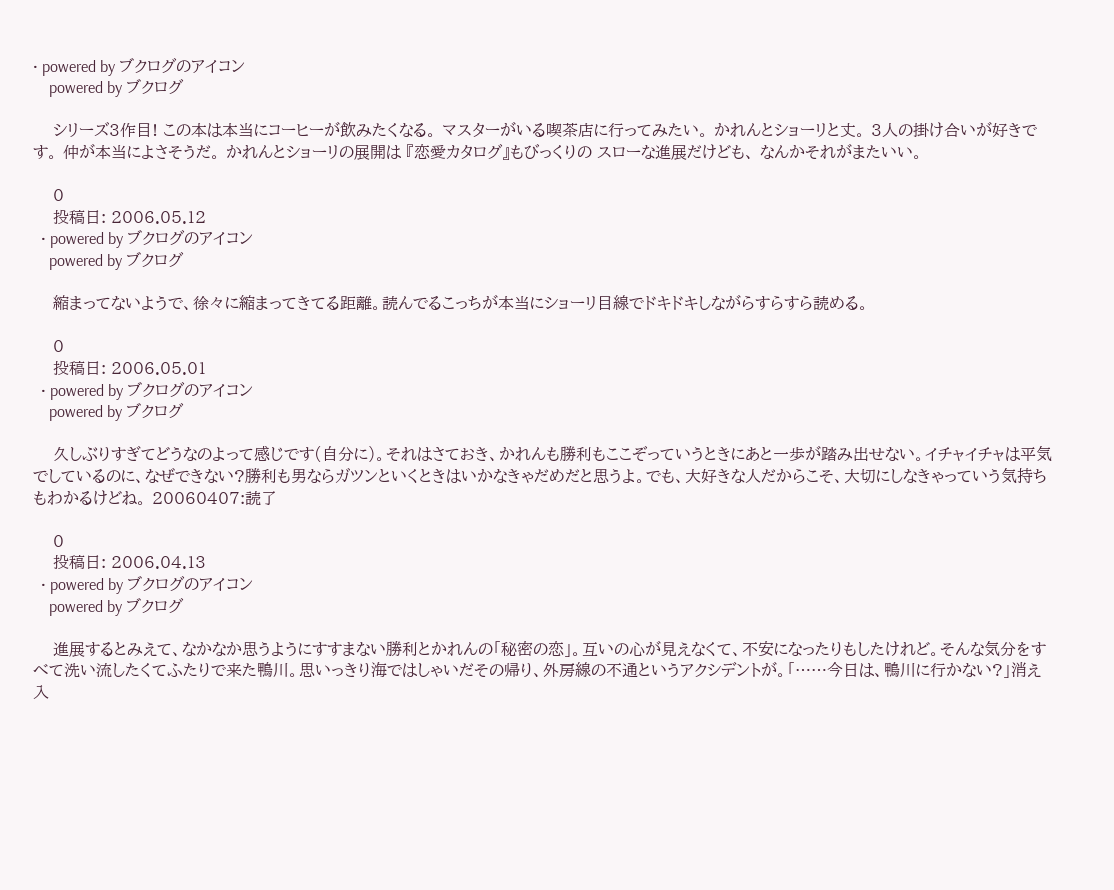• powered by ブクログのアイコン
    powered by ブクログ

    シリーズ3作目! この本は本当にコーヒーが飲みたくなる。 マスターがいる喫茶店に行ってみたい。 かれんとショーリと丈。 3人の掛け合いが好きです。 仲が本当によさそうだ。 かれんとショーリの展開は 『恋愛カタログ』もびっくりの スローな進展だけども、 なんかそれがまたいい。

    0
    投稿日: 2006.05.12
  • powered by ブクログのアイコン
    powered by ブクログ

    縮まってないようで、徐々に縮まってきてる距離。読んでるこっちが本当にショーリ目線でドキドキしながらすらすら読める。

    0
    投稿日: 2006.05.01
  • powered by ブクログのアイコン
    powered by ブクログ

    久しぶりすぎてどうなのよって感じです(自分に)。それはさておき、かれんも勝利もここぞっていうときにあと一歩が踏み出せない。イチャイチャは平気でしているのに、なぜできない?勝利も男ならガツンといくときはいかなきゃだめだと思うよ。でも、大好きな人だからこそ、大切にしなきゃっていう気持ちもわかるけどね。 20060407:読了

    0
    投稿日: 2006.04.13
  • powered by ブクログのアイコン
    powered by ブクログ

    進展するとみえて、なかなか思うようにすすまない勝利とかれんの「秘密の恋」。互いの心が見えなくて、不安になったりもしたけれど。そんな気分をすべて洗い流したくてふたりで来た鴨川。思いっきり海ではしゃいだその帰り、外房線の不通というアクシデントが。「……今日は、鴨川に行かない?」消え入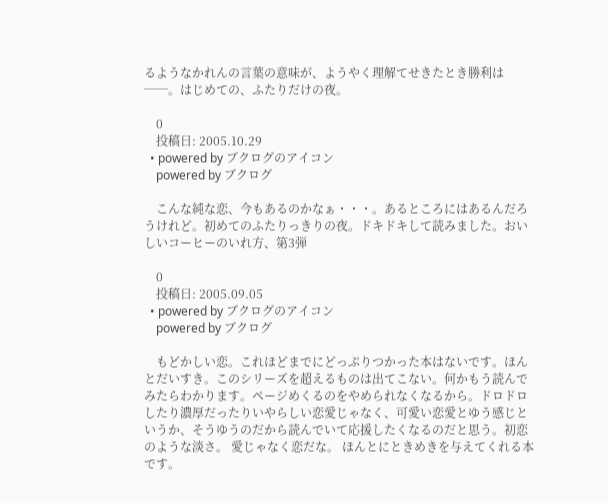るようなかれんの言葉の意味が、ようやく理解てせきたとき勝利は──。はじめての、ふたりだけの夜。

    0
    投稿日: 2005.10.29
  • powered by ブクログのアイコン
    powered by ブクログ

    こんな純な恋、今もあるのかなぁ・・・。あるところにはあるんだろうけれど。初めてのふたりっきりの夜。ドキドキして読みました。おいしいコーヒーのいれ方、第3弾

    0
    投稿日: 2005.09.05
  • powered by ブクログのアイコン
    powered by ブクログ

    もどかしい恋。これほどまでにどっぷりつかった本はないです。ほんとだいすき。このシリーズを超えるものは出てこない。何かもう読んでみたらわかります。ページめくるのをやめられなくなるから。ドロドロしたり濃厚だったりいやらしい恋愛じゃなく、可愛い恋愛とゆう感じというか、そうゆうのだから読んでいて応援したくなるのだと思う。初恋のような淡さ。 愛じゃなく恋だな。 ほんとにときめきを与えてくれる本です。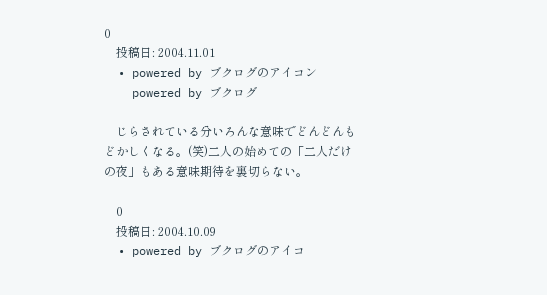0
    投稿日: 2004.11.01
  • powered by ブクログのアイコン
    powered by ブクログ

    じらされている分いろんな意味でどんどんもどかしくなる。(笑)二人の始めての「二人だけの夜」もある意味期待を裏切らない。

    0
    投稿日: 2004.10.09
  • powered by ブクログのアイコ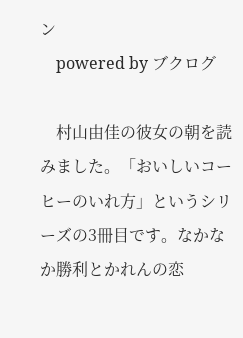ン
    powered by ブクログ

    村山由佳の彼女の朝を読みました。「おいしいコーヒーのいれ方」というシリーズの3冊目です。なかなか勝利とかれんの恋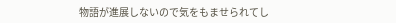物語が進展しないので気をもませられてし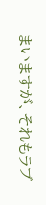まいますが、それもラブ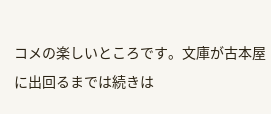コメの楽しいところです。文庫が古本屋に出回るまでは続きは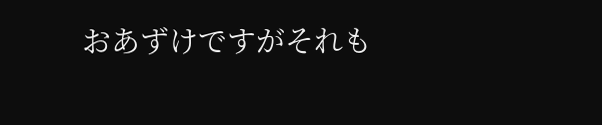おあずけですがそれも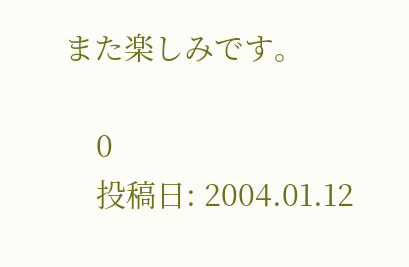また楽しみです。

    0
    投稿日: 2004.01.12